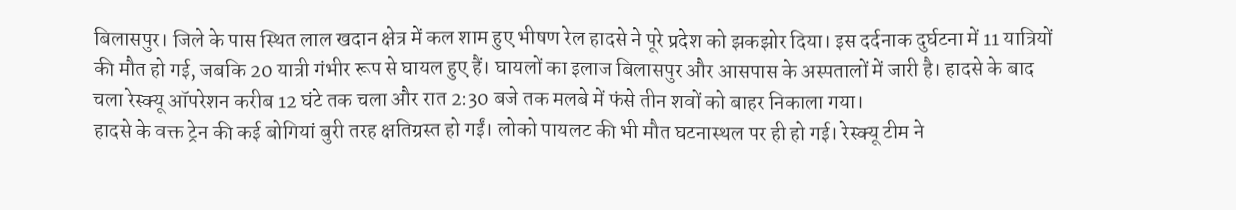बिलासपुर। जिले के पास स्थित लाल खदान क्षेत्र में कल शाम हुए भीषण रेल हादसे ने पूरे प्रदेश को झकझोर दिया। इस दर्दनाक दुर्घटना में 11 यात्रियों की मौत हो गई, जबकि 20 यात्री गंभीर रूप से घायल हुए हैं। घायलों का इलाज बिलासपुर और आसपास के अस्पतालों में जारी है। हादसे के बाद चला रेस्क्यू ऑपरेशन करीब 12 घंटे तक चला और रात 2:30 बजे तक मलबे में फंसे तीन शवों को बाहर निकाला गया।
हादसे के वक्त ट्रेन की कई बोगियां बुरी तरह क्षतिग्रस्त हो गईं। लोको पायलट की भी मौत घटनास्थल पर ही हो गई। रेस्क्यू टीम ने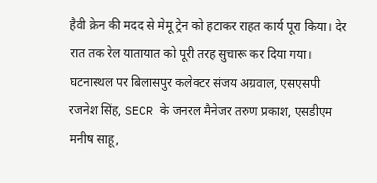हैवी क्रेन की मदद से मेमू ट्रेन को हटाकर राहत कार्य पूरा किया। देर रात तक रेल यातायात को पूरी तरह सुचारू कर दिया गया।
घटनास्थल पर बिलासपुर कलेक्टर संजय अग्रवाल, एसएसपी रजनेश सिंह, SECR के जनरल मैनेजर तरुण प्रकाश, एसडीएम मनीष साहू,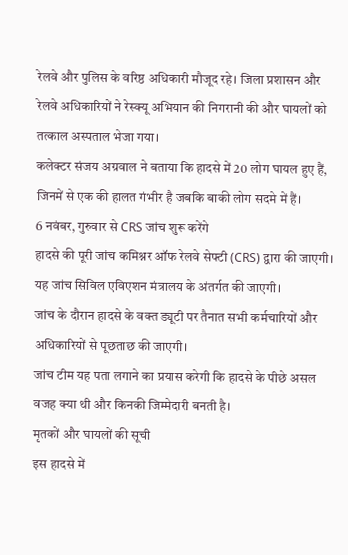रेलवे और पुलिस के वरिष्ठ अधिकारी मौजूद रहे। जिला प्रशासन और रेलवे अधिकारियों ने रेस्क्यू अभियान की निगरानी की और घायलों को तत्काल अस्पताल भेजा गया।
कलेक्टर संजय अग्रवाल ने बताया कि हादसे में 20 लोग घायल हुए हैं, जिनमें से एक की हालत गंभीर है जबकि बाकी लोग सदमे में हैं।
6 नवंबर, गुरुवार से CRS जांच शुरू करेंगे
हादसे की पूरी जांच कमिश्नर ऑफ रेलवे सेफ्टी (CRS) द्वारा की जाएगी। यह जांच सिविल एविएशन मंत्रालय के अंतर्गत की जाएगी।
जांच के दौरान हादसे के वक्त ड्यूटी पर तैनात सभी कर्मचारियों और अधिकारियों से पूछताछ की जाएगी।
जांच टीम यह पता लगाने का प्रयास करेगी कि हादसे के पीछे असल वजह क्या थी और किनकी जिम्मेदारी बनती है।
मृतकों और घायलों की सूची
इस हादसे में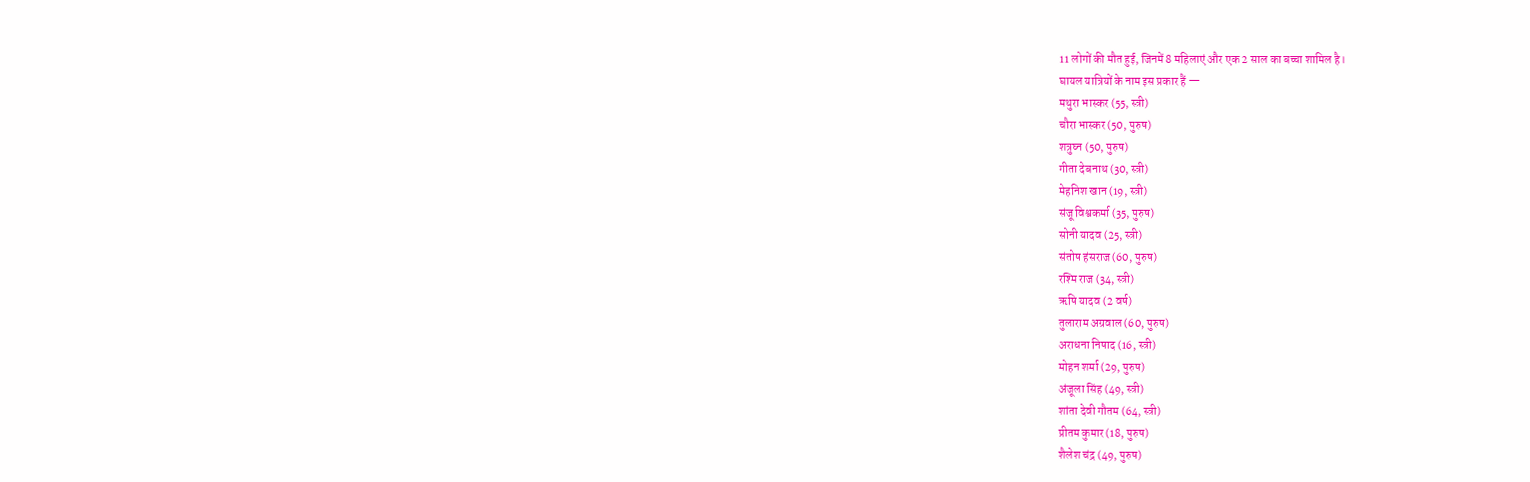11 लोगों की मौत हुई, जिनमें 8 महिलाएं और एक 2 साल का बच्चा शामिल है।
घायल यात्रियों के नाम इस प्रकार हैं —
मथुरा भास्कर (55, स्त्री)
चौरा भास्कर (50, पुरुष)
शत्रुघ्न (50, पुरुष)
गीता देबनाथ (30, स्त्री)
मेहनिश खान (19, स्त्री)
संजू विश्वकर्मा (35, पुरुष)
सोनी यादव (25, स्त्री)
संतोष हंसराज (60, पुरुष)
रश्मि राज (34, स्त्री)
ऋषि यादव (2 वर्ष)
तुलाराम अग्रवाल (60, पुरुष)
अराधना निषाद (16, स्त्री)
मोहन शर्मा (29, पुरुष)
अंजूला सिंह (49, स्त्री)
शांता देवी गौतम (64, स्त्री)
प्रीतम कुमार (18, पुरुष)
शैलेश चंद्र (49, पुरुष)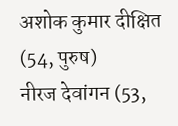अशोक कुमार दीक्षित (54, पुरुष)
नीरज देवांगन (53,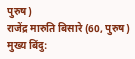पुरुष)
राजेंद्र मारुति बिसारे (60, पुरुष)
मुख्य बिंदु: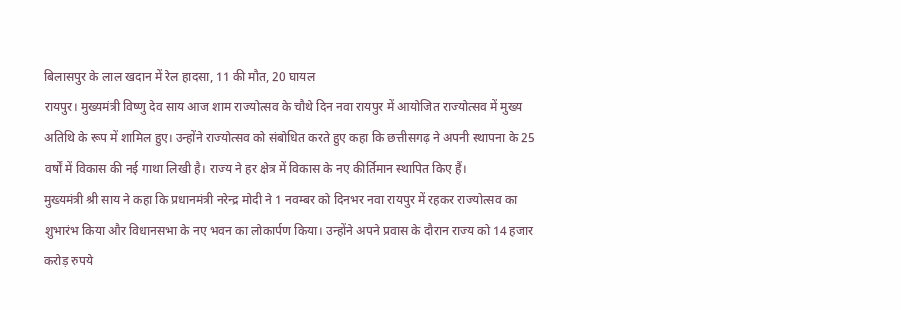बिलासपुर के लाल खदान में रेल हादसा, 11 की मौत, 20 घायल
रायपुर। मुख्यमंत्री विष्णु देव साय आज शाम राज्योत्सव के चौथे दिन नवा रायपुर में आयोजित राज्योत्सव में मुख्य अतिथि के रूप में शामिल हुए। उन्होंने राज्योत्सव को संबोधित करते हुए कहा कि छत्तीसगढ़ ने अपनी स्थापना के 25 वर्षों में विकास की नई गाथा लिखी है। राज्य ने हर क्षेत्र में विकास के नए कीर्तिमान स्थापित किए हैं।
मुख्यमंत्री श्री साय ने कहा कि प्रधानमंत्री नरेन्द्र मोदी ने 1 नवम्बर को दिनभर नवा रायपुर में रहकर राज्योत्सव का शुभारंभ किया और विधानसभा के नए भवन का लोकार्पण किया। उन्होंने अपने प्रवास के दौरान राज्य को 14 हजार करोड़ रुपये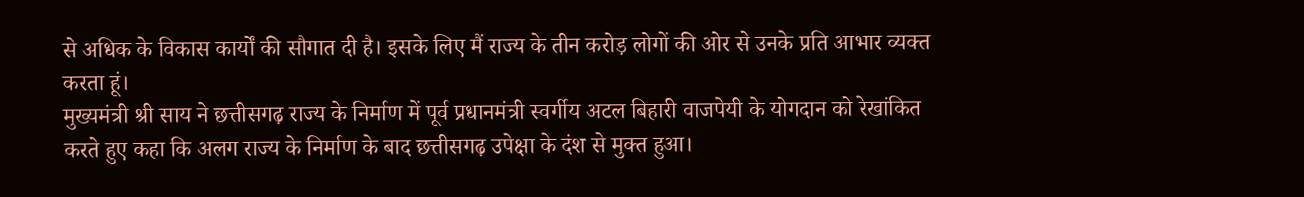से अधिक के विकास कार्यों की सौगात दी है। इसके लिए मैं राज्य के तीन करोड़ लोगों की ओर से उनके प्रति आभार व्यक्त करता हूं।
मुख्यमंत्री श्री साय ने छत्तीसगढ़ राज्य के निर्माण में पूर्व प्रधानमंत्री स्वर्गीय अटल बिहारी वाजपेयी के योगदान को रेखांकित करते हुए कहा कि अलग राज्य के निर्माण के बाद छत्तीसगढ़ उपेक्षा के दंश से मुक्त हुआ।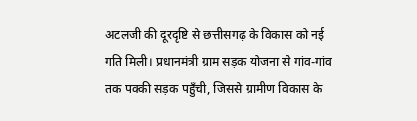अटलजी की दूरदृष्टि से छत्तीसगढ़ के विकास को नई गति मिली। प्रधानमंत्री ग्राम सड़क योजना से गांव-गांव तक पक्की सड़क पहुँची, जिससे ग्रामीण विकास के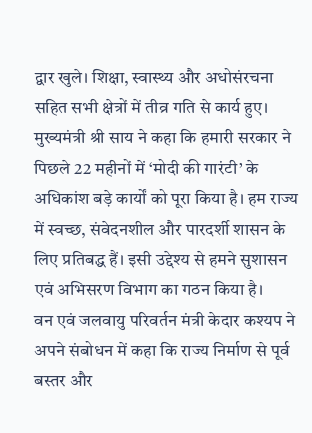द्वार खुले। शिक्षा, स्वास्थ्य और अधोसंरचना सहित सभी क्षेत्रों में तीव्र गति से कार्य हुए।
मुख्यमंत्री श्री साय ने कहा कि हमारी सरकार ने पिछले 22 महीनों में ‘मोदी की गारंटी’ के अधिकांश बड़े कार्यों को पूरा किया है। हम राज्य में स्वच्छ, संवेदनशील और पारदर्शी शासन के लिए प्रतिबद्ध हैं। इसी उद्देश्य से हमने सुशासन एवं अभिसरण विभाग का गठन किया है।
वन एवं जलवायु परिवर्तन मंत्री केदार कश्यप ने अपने संबोधन में कहा कि राज्य निर्माण से पूर्व बस्तर और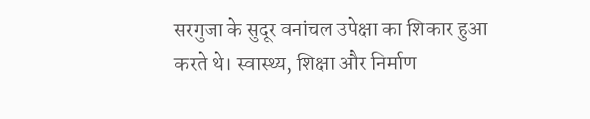सरगुजा के सुदूर वनांचल उपेक्षा का शिकार हुआ करते थे। स्वास्थ्य, शिक्षा और निर्माण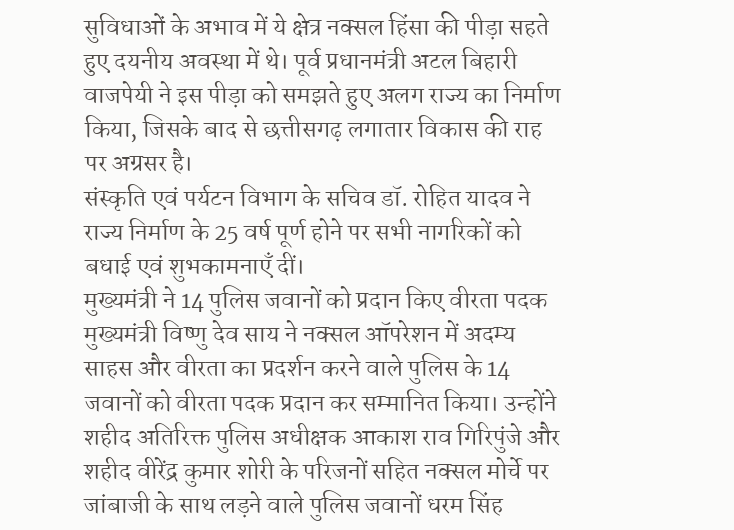सुविधाओं के अभाव में ये क्षेत्र नक्सल हिंसा की पीड़ा सहते हुए दयनीय अवस्था में थे। पूर्व प्रधानमंत्री अटल बिहारी वाजपेयी ने इस पीड़ा को समझते हुए अलग राज्य का निर्माण किया, जिसके बाद से छत्तीसगढ़ लगातार विकास की राह पर अग्रसर है।
संस्कृति एवं पर्यटन विभाग के सचिव डॉ. रोहित यादव ने राज्य निर्माण के 25 वर्ष पूर्ण होने पर सभी नागरिकों को बधाई एवं शुभकामनाएँ दीं।
मुख्यमंत्री ने 14 पुलिस जवानों को प्रदान किए वीरता पदक
मुख्यमंत्री विष्णु देव साय ने नक्सल ऑपरेशन में अदम्य साहस और वीरता का प्रदर्शन करने वाले पुलिस के 14 जवानों को वीरता पदक प्रदान कर सम्मानित किया। उन्होंने शहीद अतिरिक्त पुलिस अधीक्षक आकाश राव गिरिपुंजे और शहीद वीरेंद्र कुमार शोरी के परिजनों सहित नक्सल मोर्चे पर जांबाजी के साथ लड़ने वाले पुलिस जवानों धरम सिंह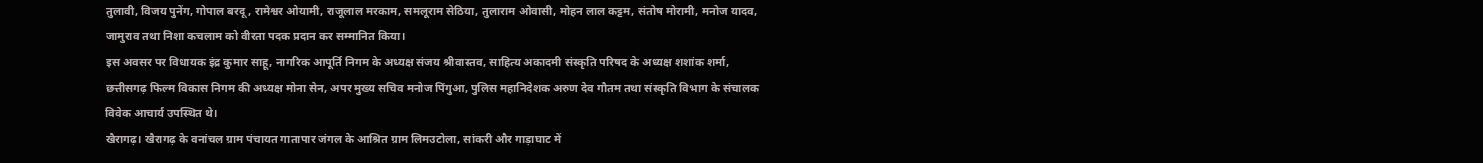तुलावी, विजय पुनेंग, गोपाल बरदू, रामेश्वर ओयामी, राजूलाल मरकाम, समलूराम सेठिया, तुलाराम ओवासी, मोहन लाल कट्टम, संतोष मोरामी, मनोज यादव, जामुराव तथा निशा कचलाम को वीरता पदक प्रदान कर सम्मानित किया।
इस अवसर पर विधायक इंद्र कुमार साहू, नागरिक आपूर्ति निगम के अध्यक्ष संजय श्रीवास्तव, साहित्य अकादमी संस्कृति परिषद के अध्यक्ष शशांक शर्मा, छत्तीसगढ़ फिल्म विकास निगम की अध्यक्ष मोना सेन, अपर मुख्य सचिव मनोज पिंगुआ, पुलिस महानिदेशक अरुण देव गौतम तथा संस्कृति विभाग के संचालक विवेक आचार्य उपस्थित थे।
खैरागढ़। खैरागढ़ के वनांचल ग्राम पंचायत गातापार जंगल के आश्रित ग्राम लिमउटोला, सांकरी और गाड़ाघाट में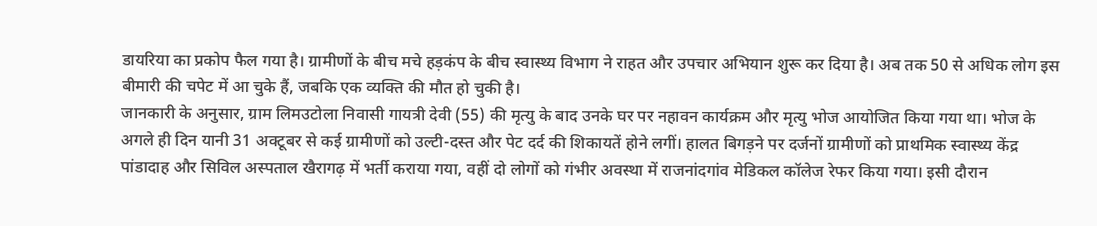डायरिया का प्रकोप फैल गया है। ग्रामीणों के बीच मचे हड़कंप के बीच स्वास्थ्य विभाग ने राहत और उपचार अभियान शुरू कर दिया है। अब तक 50 से अधिक लोग इस बीमारी की चपेट में आ चुके हैं, जबकि एक व्यक्ति की मौत हो चुकी है।
जानकारी के अनुसार, ग्राम लिमउटोला निवासी गायत्री देवी (55) की मृत्यु के बाद उनके घर पर नहावन कार्यक्रम और मृत्यु भोज आयोजित किया गया था। भोज के अगले ही दिन यानी 31 अक्टूबर से कई ग्रामीणों को उल्टी-दस्त और पेट दर्द की शिकायतें होने लगीं। हालत बिगड़ने पर दर्जनों ग्रामीणों को प्राथमिक स्वास्थ्य केंद्र पांडादाह और सिविल अस्पताल खैरागढ़ में भर्ती कराया गया, वहीं दो लोगों को गंभीर अवस्था में राजनांदगांव मेडिकल कॉलेज रेफर किया गया। इसी दौरान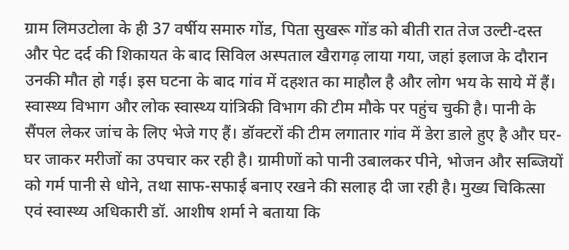ग्राम लिमउटोला के ही 37 वर्षीय समारु गोंड, पिता सुखरू गोंड को बीती रात तेज उल्टी-दस्त और पेट दर्द की शिकायत के बाद सिविल अस्पताल खैरागढ़ लाया गया, जहां इलाज के दौरान उनकी मौत हो गई। इस घटना के बाद गांव में दहशत का माहौल है और लोग भय के साये में हैं।
स्वास्थ्य विभाग और लोक स्वास्थ्य यांत्रिकी विभाग की टीम मौके पर पहुंच चुकी है। पानी के सैंपल लेकर जांच के लिए भेजे गए हैं। डॉक्टरों की टीम लगातार गांव में डेरा डाले हुए है और घर-घर जाकर मरीजों का उपचार कर रही है। ग्रामीणों को पानी उबालकर पीने, भोजन और सब्जियों को गर्म पानी से धोने, तथा साफ-सफाई बनाए रखने की सलाह दी जा रही है। मुख्य चिकित्सा एवं स्वास्थ्य अधिकारी डॉ. आशीष शर्मा ने बताया कि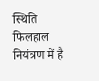स्थिति फिलहाल नियंत्रण में है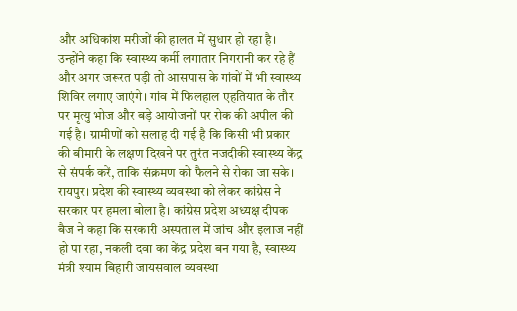और अधिकांश मरीजों की हालत में सुधार हो रहा है।
उन्होंने कहा कि स्वास्थ्य कर्मी लगातार निगरानी कर रहे हैं और अगर जरूरत पड़ी तो आसपास के गांवों में भी स्वास्थ्य शिविर लगाए जाएंगे। गांव में फिलहाल एहतियात के तौर पर मृत्यु भोज और बड़े आयोजनों पर रोक की अपील की गई है। ग्रामीणों को सलाह दी गई है कि किसी भी प्रकार की बीमारी के लक्षण दिखने पर तुरंत नजदीकी स्वास्थ्य केंद्र से संपर्क करें, ताकि संक्रमण को फैलने से रोका जा सके।
रायपुर। प्रदेश की स्वास्थ्य व्यवस्था को लेकर कांग्रेस ने सरकार पर हमला बोला है। कांग्रेस प्रदेश अध्यक्ष दीपक बैज ने कहा कि सरकारी अस्पताल में जांच और इलाज नहीं हो पा रहा, नकली दवा का केंद्र प्रदेश बन गया है, स्वास्थ्य मंत्री श्याम बिहारी जायसवाल व्यवस्था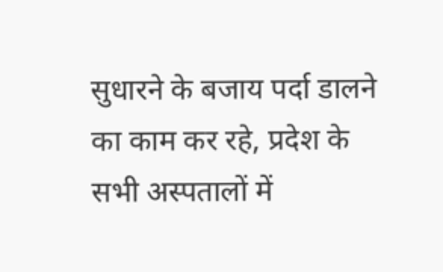सुधारने के बजाय पर्दा डालने का काम कर रहे, प्रदेश के सभी अस्पतालों में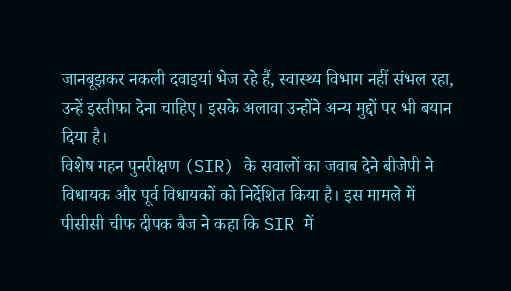जानबूझकर नकली दवाइयां भेज रहे हैं, स्वास्थ्य विभाग नहीं संभल रहा, उन्हें इस्तीफा देना चाहिए। इसके अलावा उन्होंने अन्य मुद्दों पर भी बयान दिया है।
विशेष गहन पुनरीक्षण (SIR) के सवालों का जवाब देने बीजेपी ने विधायक और पूर्व विधायकों को निर्देशित किया है। इस मामले में पीसीसी चीफ दीपक बैज ने कहा कि SIR में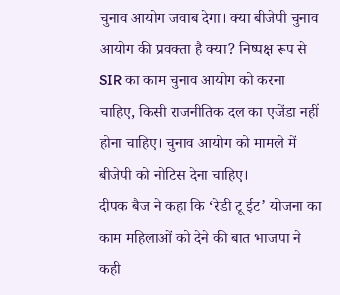चुनाव आयोग जवाब देगा। क्या बीजेपी चुनाव आयोग की प्रवक्ता है क्या? निष्पक्ष रूप से SIR का काम चुनाव आयोग को करना चाहिए, किसी राजनीतिक दल का एजेंडा नहीं होना चाहिए। चुनाव आयोग को मामले में बीजेपी को नोटिस देना चाहिए।
दीपक बैज ने कहा कि ‘रेडी टू ईट’ योजना का काम महिलाओं को देने की बात भाजपा ने कही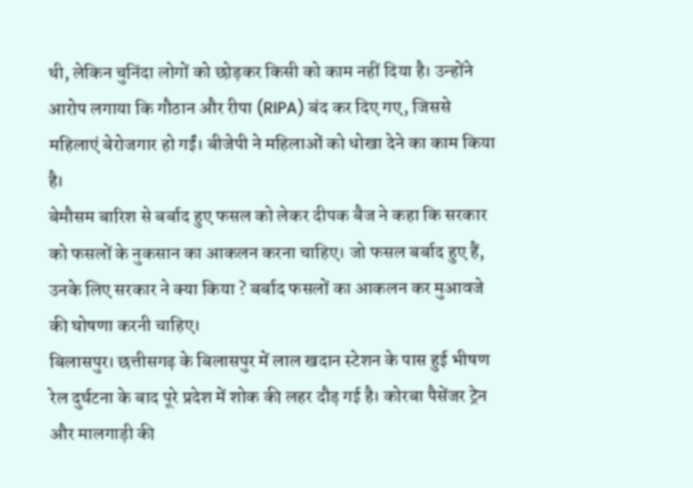थी, लेकिन चुनिंदा लोगों को छोड़कर किसी को काम नहीं दिया है। उन्होंने आरोप लगाया कि गौठान और रीपा (RIPA) बंद कर दिए गए, जिससे महिलाएं बेरोजगार हो गईं। बीजेपी ने महिलाओं को धोखा देने का काम किया है।
बेमौसम बारिश से बर्बाद हुए फसल को लेकर दीपक बैज ने कहा कि सरकार को फसलों के नुकसान का आकलन करना चाहिए। जो फसल बर्बाद हुए हैं, उनके लिए सरकार ने क्या किया ? बर्बाद फसलों का आकलन कर मुआवजे की घोषणा करनी चाहिए।
बिलासपुर। छत्तीसगढ़ के बिलासपुर में लाल खदान स्टेशन के पास हुई भीषण रेल दुर्घटना के बाद पूरे प्रदेश में शोक की लहर दौड़ गई है। कोरबा पैसेंजर ट्रेन और मालगाड़ी की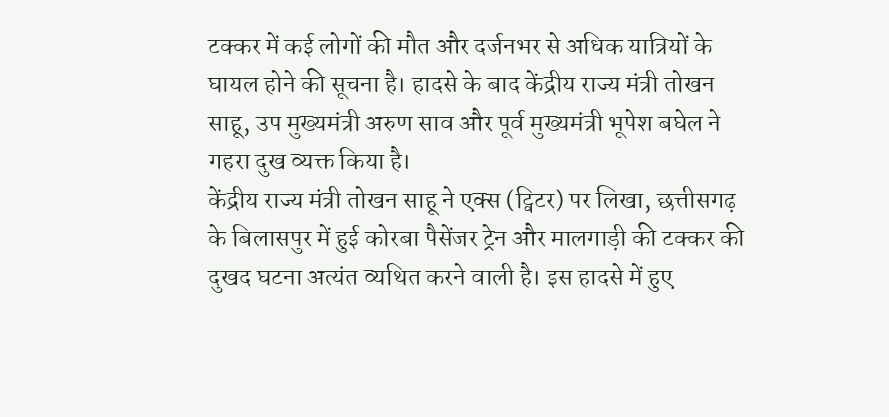टक्कर में कई लोगों की मौत और दर्जनभर से अधिक यात्रियों के घायल होने की सूचना है। हादसे के बाद केंद्रीय राज्य मंत्री तोखन साहू, उप मुख्यमंत्री अरुण साव और पूर्व मुख्यमंत्री भूपेश बघेल ने गहरा दुख व्यक्त किया है।
केंद्रीय राज्य मंत्री तोखन साहू ने एक्स (ट्विटर) पर लिखा, छत्तीसगढ़ के बिलासपुर में हुई कोरबा पैसेंजर ट्रेन और मालगाड़ी की टक्कर की दुखद घटना अत्यंत व्यथित करने वाली है। इस हादसे में हुए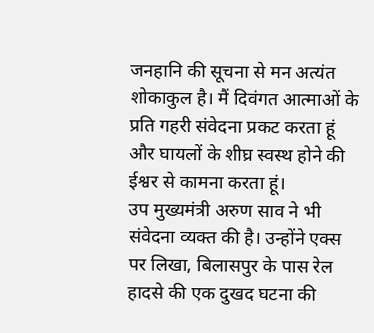जनहानि की सूचना से मन अत्यंत शोकाकुल है। मैं दिवंगत आत्माओं के प्रति गहरी संवेदना प्रकट करता हूं और घायलों के शीघ्र स्वस्थ होने की ईश्वर से कामना करता हूं।
उप मुख्यमंत्री अरुण साव ने भी संवेदना व्यक्त की है। उन्होंने एक्स पर लिखा, बिलासपुर के पास रेल हादसे की एक दुखद घटना की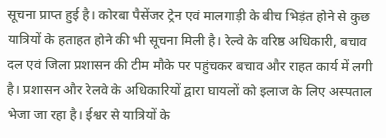सूचना प्राप्त हुई है। कोरबा पैसेंजर ट्रेन एवं मालगाड़ी के बीच भिड़ंत होने से कुछ यात्रियों के हताहत होने की भी सूचना मिली है। रेल्वे के वरिष्ठ अधिकारी, बचाव दल एवं जिला प्रशासन की टीम मौके पर पहुंचकर बचाव और राहत कार्य में लगी है। प्रशासन और रेलवे के अधिकारियों द्वारा घायलों को इलाज के लिए अस्पताल भेजा जा रहा है। ईश्वर से यात्रियों के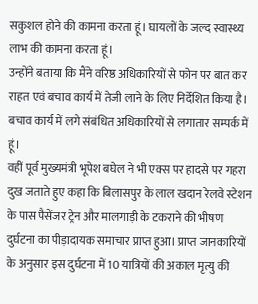सकुशल होने की कामना करता हूं। घायलों के जल्द स्वास्थ्य लाभ की कामना करता हूं।
उन्होंने बताया कि मैंने वरिष्ठ अधिकारियों से फोन पर बात कर राहत एवं बचाव कार्य में तेजी लाने के लिए निर्देशित किया है। बचाव कार्य में लगे संबंधित अधिकारियों से लगातार सम्पर्क में हूं।
वहीं पूर्व मुख्यमंत्री भूपेश बघेल ने भी एक्स पर हादसे पर गहरा दुख जताते हुए कहा कि बिलासपुर के लाल खदान रेलवे स्टेशन के पास पैसेंजर ट्रेन और मालगाड़ी के टकराने की भीषण दुर्घटना का पीड़ादायक समाचार प्राप्त हुआ। प्राप्त जानकारियों के अनुसार इस दुर्घटना में 10 यात्रियों की अकाल मृत्यु की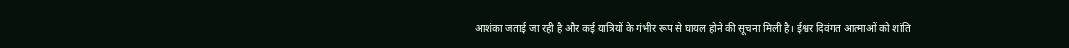आशंका जताई जा रही है और कई यात्रियों के गंभीर रूप से घायल होने की सूचना मिली है। ईश्वर दिवंगत आत्माओं को शांति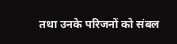तथा उनके परिजनों को संबल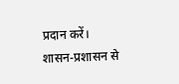प्रदान करें।
शासन-प्रशासन से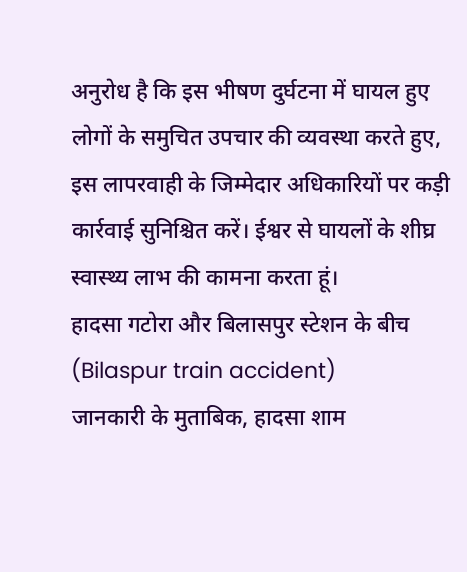अनुरोध है कि इस भीषण दुर्घटना में घायल हुए लोगों के समुचित उपचार की व्यवस्था करते हुए, इस लापरवाही के जिम्मेदार अधिकारियों पर कड़ी कार्रवाई सुनिश्चित करें। ईश्वर से घायलों के शीघ्र स्वास्थ्य लाभ की कामना करता हूं।
हादसा गटोरा और बिलासपुर स्टेशन के बीच (Bilaspur train accident)
जानकारी के मुताबिक, हादसा शाम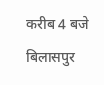करीब 4 बजे बिलासपुर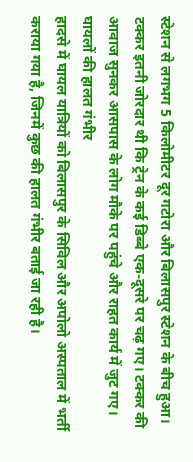स्टेशन से लगभग 5 किलोमीटर दूर गटोरा और बिलासपुर स्टेशन के बीच हुआ। टक्कर इतनी जोरदार थी कि ट्रेन के कई डिब्बे एक-दूसरे पर चढ़ गए। टक्कर की आवाज सुनकर आसपास के लोग मौके पर पहुंचे और राहत कार्य में जुट गए।
घायलों की हालत गंभीर
हादसे में घायल यात्रियों को बिलासपुर के सिविल और अपोलो अस्पताल में भर्ती कराया गया है, जिनमें कुछ की हालत गंभीर बताई जा रही है।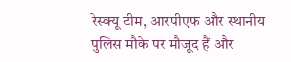रेस्क्यू टीम, आरपीएफ और स्थानीय पुलिस मौके पर मौजूद हैं और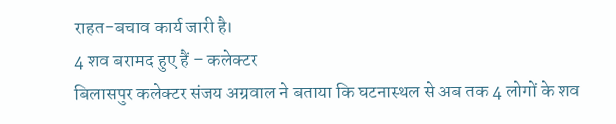राहत-बचाव कार्य जारी है।
4 शव बरामद हुए हैं – कलेक्टर
बिलासपुर कलेक्टर संजय अग्रवाल ने बताया कि घटनास्थल से अब तक 4 लोगों के शव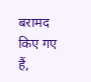बरामद किए गए हैं,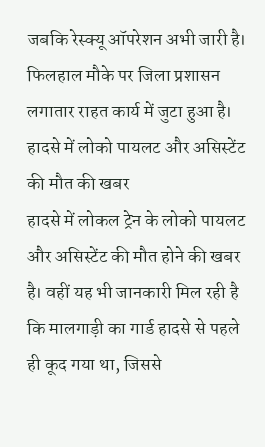जबकि रेस्क्यू ऑपरेशन अभी जारी है। फिलहाल मौके पर जिला प्रशासन लगातार राहत कार्य में जुटा हुआ है।
हादसे में लोको पायलट और असिस्टेंट की मौत की खबर
हादसे में लोकल ट्रेन के लोको पायलट और असिस्टेंट की मौत होने की खबर है। वहीं यह भी जानकारी मिल रही है कि मालगाड़ी का गार्ड हादसे से पहले ही कूद गया था, जिससे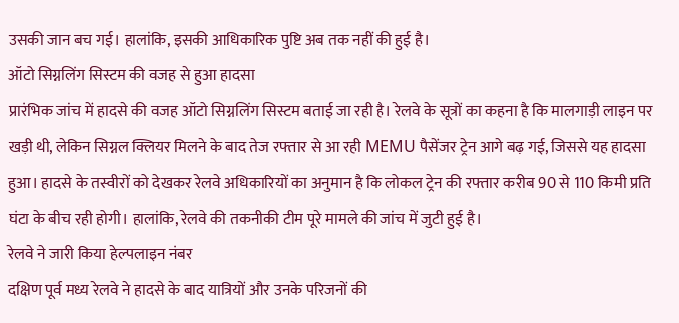उसकी जान बच गई। हालांकि, इसकी आधिकारिक पुष्टि अब तक नहीं की हुई है।
ऑटो सिग्नलिंग सिस्टम की वजह से हुआ हादसा
प्रारंभिक जांच में हादसे की वजह ऑटो सिग्नलिंग सिस्टम बताई जा रही है। रेलवे के सूत्रों का कहना है कि मालगाड़ी लाइन पर खड़ी थी, लेकिन सिग्नल क्लियर मिलने के बाद तेज रफ्तार से आ रही MEMU पैसेंजर ट्रेन आगे बढ़ गई, जिससे यह हादसा हुआ। हादसे के तस्वीरों को देखकर रेलवे अधिकारियों का अनुमान है कि लोकल ट्रेन की रफ्तार करीब 90 से 110 किमी प्रति घंटा के बीच रही होगी। हालांकि, रेलवे की तकनीकी टीम पूरे मामले की जांच में जुटी हुई है।
रेलवे ने जारी किया हेल्पलाइन नंबर
दक्षिण पूर्व मध्य रेलवे ने हादसे के बाद यात्रियों और उनके परिजनों की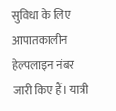सुविधा के लिए आपातकालीन हेल्पलाइन नंबर जारी किए हैं। यात्री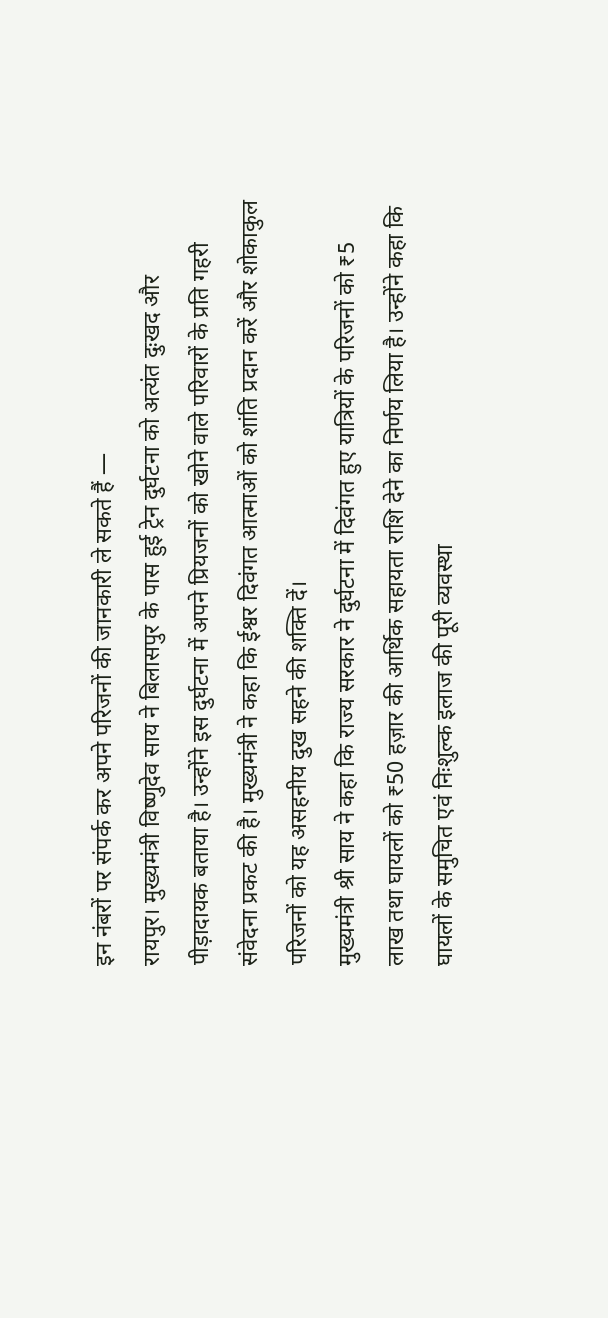इन नंबरों पर संपर्क कर अपने परिजनों की जानकारी ले सकते हैं —
रायपुर। मुख्यमंत्री विष्णुदेव साय ने बिलासपुर के पास हुई ट्रेन दुर्घटना को अत्यंत दुःखद और पीड़ादायक बताया है। उन्होंने इस दुर्घटना में अपने प्रियजनों को खोने वाले परिवारों के प्रति गहरी संवेदना प्रकट की है। मुख्यमंत्री ने कहा कि ईश्वर दिवंगत आत्माओं को शांति प्रदान करें और शोकाकुल परिजनों को यह असहनीय दुख सहने की शक्ति दें।
मुख्यमंत्री श्री साय ने कहा कि राज्य सरकार ने दुर्घटना में दिवंगत हुए यात्रियों के परिजनों को ₹5 लाख तथा घायलों को ₹50 हज़ार की आर्थिक सहायता राशि देने का निर्णय लिया है। उन्होंने कहा कि घायलों के समुचित एवं निःशुल्क इलाज की पूरी व्यवस्था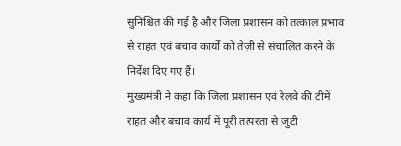सुनिश्चित की गई है और जिला प्रशासन को तत्काल प्रभाव से राहत एवं बचाव कार्यों को तेज़ी से संचालित करने के निर्देश दिए गए हैं।
मुख्यमंत्री ने कहा कि जिला प्रशासन एवं रेलवे की टीमें राहत और बचाव कार्य में पूरी तत्परता से जुटी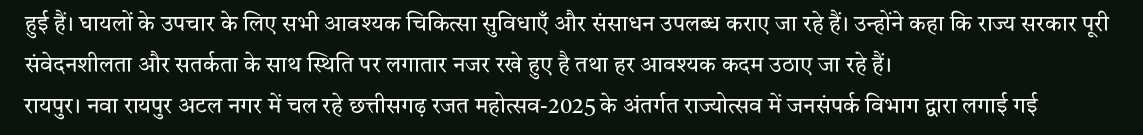हुई हैं। घायलों के उपचार के लिए सभी आवश्यक चिकित्सा सुविधाएँ और संसाधन उपलब्ध कराए जा रहे हैं। उन्होंने कहा कि राज्य सरकार पूरी संवेदनशीलता और सतर्कता के साथ स्थिति पर लगातार नजर रखे हुए है तथा हर आवश्यक कदम उठाए जा रहे हैं।
रायपुर। नवा रायपुर अटल नगर में चल रहे छत्तीसगढ़ रजत महोत्सव-2025 के अंतर्गत राज्योत्सव में जनसंपर्क विभाग द्वारा लगाई गई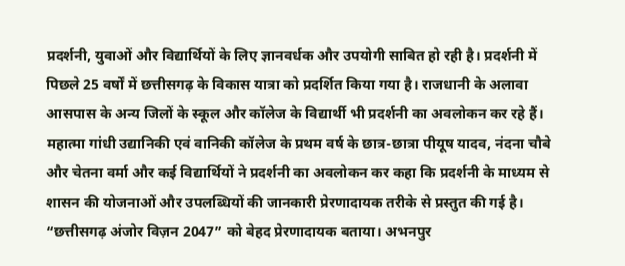प्रदर्शनी, युवाओं और विद्यार्थियों के लिए ज्ञानवर्धक और उपयोगी साबित हो रही है। प्रदर्शनी में पिछले 25 वर्षों में छत्तीसगढ़ के विकास यात्रा को प्रदर्शित किया गया है। राजधानी के अलावा आसपास के अन्य जिलों के स्कूल और कॉलेज के विद्यार्थी भी प्रदर्शनी का अवलोकन कर रहे हैं।
महात्मा गांधी उद्यानिकी एवं वानिकी कॉलेज के प्रथम वर्ष के छात्र-छात्रा पीयूष यादव, नंदना चौबे और चेतना वर्मा और कई विद्यार्थियों ने प्रदर्शनी का अवलोकन कर कहा कि प्रदर्शनी के माध्यम से शासन की योजनाओं और उपलब्धियों की जानकारी प्रेरणादायक तरीके से प्रस्तुत की गई है। “छत्तीसगढ़ अंजोर विज़न 2047” को बेहद प्रेरणादायक बताया। अभनपुर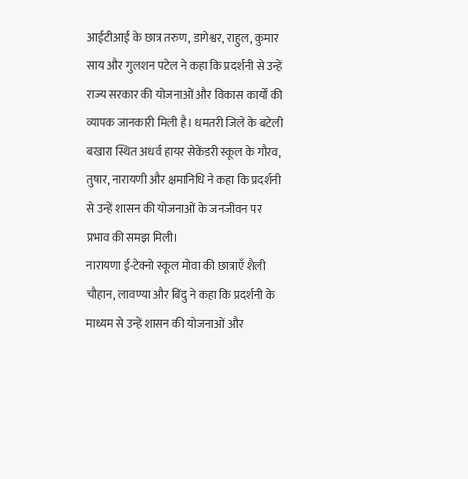आईटीआई के छात्र तरुण, डागेश्वर, राहुल, कुमार साय और गुलशन पटेल ने कहा कि प्रदर्शनी से उन्हें राज्य सरकार की योजनाओं और विकास कार्यों की व्यापक जानकारी मिली है। धमतरी जिले के बटेली बखारा स्थित अधर्व हायर सेकेंडरी स्कूल के गौरव, तुषार, नारायणी और क्षमानिधि ने कहा कि प्रदर्शनी से उन्हें शासन की योजनाओं के जनजीवन पर प्रभाव की समझ मिली।
नारायणा ई-टेक्नो स्कूल मोवा की छात्राएँ शैली चौहान, लावण्या और बिंदु ने कहा कि प्रदर्शनी के माध्यम से उन्हें शासन की योजनाओं और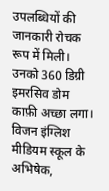उपलब्धियों की जानकारी रोचक रूप में मिली। उनको 360 डिग्री इमरसिव डोम काफ़ी अच्छा लगा। विजन इंग्लिश मीडियम स्कूल के अभिषेक,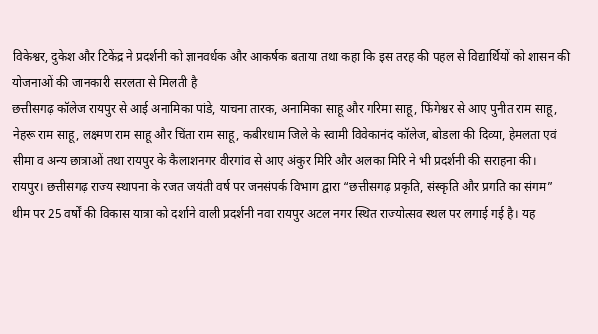विकेश्वर, दुकेश और टिकेंद्र ने प्रदर्शनी को ज्ञानवर्धक और आकर्षक बताया तथा कहा कि इस तरह की पहल से विद्यार्थियों को शासन की योजनाओं की जानकारी सरलता से मिलती है
छत्तीसगढ़ कॉलेज रायपुर से आई अनामिका पांडे, याचना तारक, अनामिका साहू और गरिमा साहू, फिंगेश्वर से आए पुनीत राम साहू, नेहरू राम साहू, लक्ष्मण राम साहू और चिंता राम साहू, कबीरधाम जिले के स्वामी विवेकानंद कॉलेज, बोडला की दिव्या, हेमलता एवं सीमा व अन्य छात्राओं तथा रायपुर के कैलाशनगर वीरगांव से आए अंकुर मिरि और अलका मिरि ने भी प्रदर्शनी की सराहना की।
रायपुर। छत्तीसगढ़ राज्य स्थापना के रजत जयंती वर्ष पर जनसंपर्क विभाग द्वारा “छत्तीसगढ़ प्रकृति, संस्कृति और प्रगति का संगम” थीम पर 25 वर्षों की विकास यात्रा को दर्शाने वाली प्रदर्शनी नवा रायपुर अटल नगर स्थित राज्योत्सव स्थल पर लगाई गई है। यह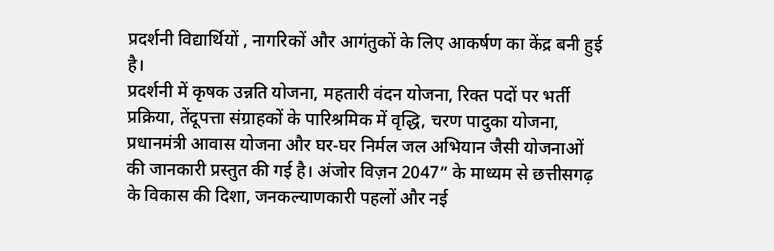प्रदर्शनी विद्यार्थियों , नागरिकों और आगंतुकों के लिए आकर्षण का केंद्र बनी हुई है।
प्रदर्शनी में कृषक उन्नति योजना, महतारी वंदन योजना, रिक्त पदों पर भर्ती प्रक्रिया, तेंदूपत्ता संग्राहकों के पारिश्रमिक में वृद्धि, चरण पादुका योजना, प्रधानमंत्री आवास योजना और घर-घर निर्मल जल अभियान जैसी योजनाओं की जानकारी प्रस्तुत की गई है। अंजोर विज़न 2047” के माध्यम से छत्तीसगढ़ के विकास की दिशा, जनकल्याणकारी पहलों और नई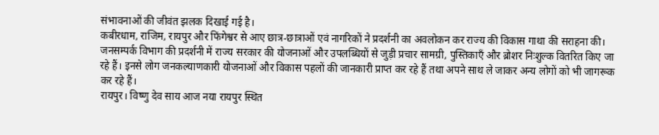संभावनाओं की जीवंत झलक दिखाई गई है।
कबीरधाम, राजिम, रायपुर और फिंगेश्वर से आए छात्र-छात्राओं एवं नागरिकों ने प्रदर्शनी का अवलोकन कर राज्य की विकास गाथा की सराहना की। जनसम्पर्क विभाग की प्रदर्शनी में राज्य सरकार की योजनाओं और उपलब्धियों से जुड़ी प्रचार सामग्री, पुस्तिकाएँ और ब्रोशर निःशुल्क वितरित किए जा रहे हैं। इनसे लोग जनकल्याणकारी योजनाओं और विकास पहलों की जानकारी प्राप्त कर रहे हैं तथा अपने साथ ले जाकर अन्य लोगों को भी जागरूक कर रहे हैं।
रायपुर। विष्णु देव साय आज नया रायपुर स्थित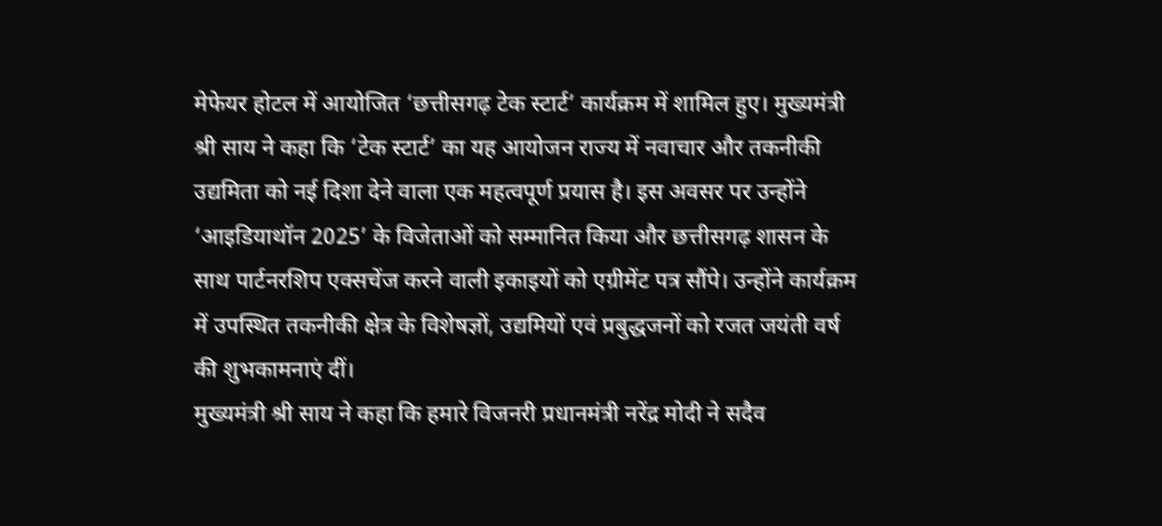मेफेयर होटल में आयोजित ‘छत्तीसगढ़ टेक स्टार्ट’ कार्यक्रम में शामिल हुए। मुख्यमंत्री श्री साय ने कहा कि ‘टेक स्टार्ट’ का यह आयोजन राज्य में नवाचार और तकनीकी उद्यमिता को नई दिशा देने वाला एक महत्वपूर्ण प्रयास है। इस अवसर पर उन्होंने ‘आइडियाथॉन 2025’ के विजेताओं को सम्मानित किया और छत्तीसगढ़ शासन के साथ पार्टनरशिप एक्सचेंज करने वाली इकाइयों को एग्रीमेंट पत्र सौंपे। उन्होंने कार्यक्रम में उपस्थित तकनीकी क्षेत्र के विशेषज्ञों, उद्यमियों एवं प्रबुद्धजनों को रजत जयंती वर्ष की शुभकामनाएं दीं।
मुख्यमंत्री श्री साय ने कहा कि हमारे विजनरी प्रधानमंत्री नरेंद्र मोदी ने सदैव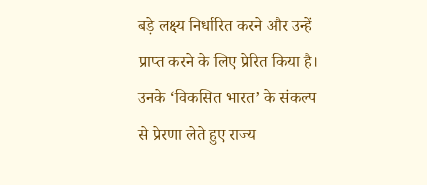बड़े लक्ष्य निर्धारित करने और उन्हें प्राप्त करने के लिए प्रेरित किया है। उनके ‘विकसित भारत’ के संकल्प से प्रेरणा लेते हुए राज्य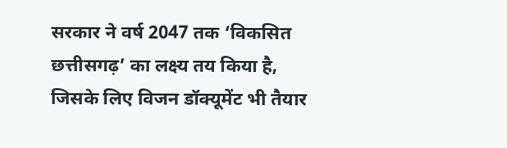सरकार ने वर्ष 2047 तक ‘विकसित छत्तीसगढ़’ का लक्ष्य तय किया है, जिसके लिए विजन डॉक्यूमेंट भी तैयार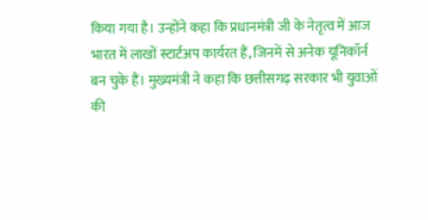किया गया है। उन्होंने कहा कि प्रधानमंत्री जी के नेतृत्व में आज भारत में लाखों स्टार्टअप कार्यरत हैं, जिनमें से अनेक यूनिकॉर्न बन चुके हैं। मुख्यमंत्री ने कहा कि छत्तीसगढ़ सरकार भी युवाओं की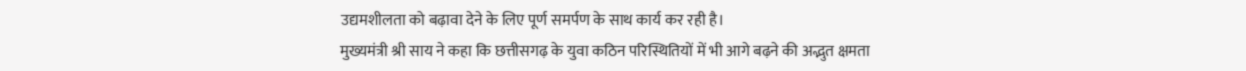उद्यमशीलता को बढ़ावा देने के लिए पूर्ण समर्पण के साथ कार्य कर रही है।
मुख्यमंत्री श्री साय ने कहा कि छत्तीसगढ़ के युवा कठिन परिस्थितियों में भी आगे बढ़ने की अद्भुत क्षमता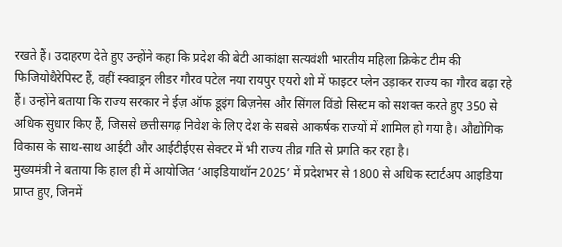रखते हैं। उदाहरण देते हुए उन्होंने कहा कि प्रदेश की बेटी आकांक्षा सत्यवंशी भारतीय महिला क्रिकेट टीम की फिजियोथैरेपिस्ट हैं, वहीं स्क्वाड्रन लीडर गौरव पटेल नया रायपुर एयरो शो में फाइटर प्लेन उड़ाकर राज्य का गौरव बढ़ा रहे हैं। उन्होंने बताया कि राज्य सरकार ने ईज़ ऑफ डूइंग बिज़नेस और सिंगल विंडो सिस्टम को सशक्त करते हुए 350 से अधिक सुधार किए हैं, जिससे छत्तीसगढ़ निवेश के लिए देश के सबसे आकर्षक राज्यों में शामिल हो गया है। औद्योगिक विकास के साथ-साथ आईटी और आईटीईएस सेक्टर में भी राज्य तीव्र गति से प्रगति कर रहा है।
मुख्यमंत्री ने बताया कि हाल ही में आयोजित ‘आइडियाथॉन 2025’ में प्रदेशभर से 1800 से अधिक स्टार्टअप आइडिया प्राप्त हुए, जिनमें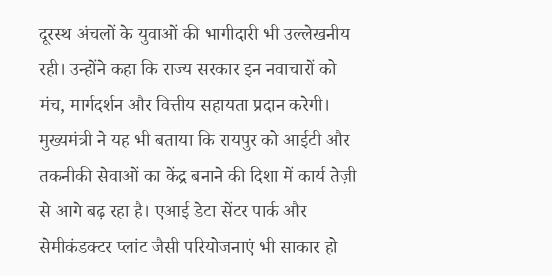दूरस्थ अंचलों के युवाओं की भागीदारी भी उल्लेखनीय रही। उन्होंने कहा कि राज्य सरकार इन नवाचारों को मंच, मार्गदर्शन और वित्तीय सहायता प्रदान करेगी। मुख्यमंत्री ने यह भी बताया कि रायपुर को आईटी और तकनीकी सेवाओं का केंद्र बनाने की दिशा में कार्य तेज़ी से आगे बढ़ रहा है। एआई डेटा सेंटर पार्क और सेमीकंडक्टर प्लांट जैसी परियोजनाएं भी साकार हो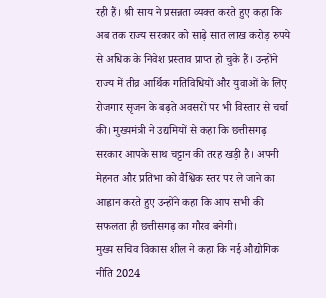रही हैं। श्री साय ने प्रसन्नता व्यक्त करते हुए कहा कि अब तक राज्य सरकार को साढ़े सात लाख करोड़ रुपये से अधिक के निवेश प्रस्ताव प्राप्त हो चुके हैं। उन्होंने राज्य में तीव्र आर्थिक गतिविधियों और युवाओं के लिए रोजगार सृजन के बढ़ते अवसरों पर भी विस्तार से चर्चा की। मुख्यमंत्री ने उद्यमियों से कहा कि छत्तीसगढ़ सरकार आपके साथ चट्टान की तरह खड़ी है। अपनी मेहनत और प्रतिभा को वैश्विक स्तर पर ले जाने का आह्वान करते हुए उन्होंने कहा कि आप सभी की सफलता ही छत्तीसगढ़ का गौरव बनेगी।
मुख्य सचिव विकास शील ने कहा कि नई औद्योगिक नीति 2024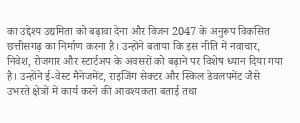का उद्देश्य उद्यमिता को बढ़ावा देना और विजन 2047 के अनुरूप विकसित छत्तीसगढ़ का निर्माण करना है। उन्होंने बताया कि इस नीति में नवाचार, निवेश, रोजगार और स्टार्टअप के अवसरों को बढ़ाने पर विशेष ध्यान दिया गया है। उन्होंने ई-वेस्ट मैनेजमेंट, राइजिंग सेक्टर और स्किल डेवलपमेंट जैसे उभरते क्षेत्रों में कार्य करने की आवश्यकता बताई तथा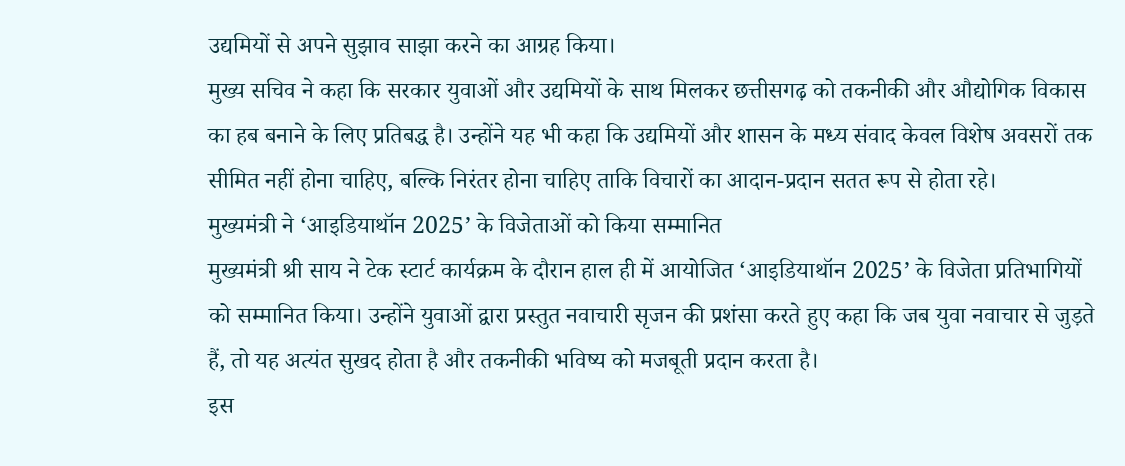उद्यमियों से अपने सुझाव साझा करने का आग्रह किया।
मुख्य सचिव ने कहा कि सरकार युवाओं और उद्यमियों के साथ मिलकर छत्तीसगढ़ को तकनीकी और औद्योगिक विकास का हब बनाने के लिए प्रतिबद्ध है। उन्होंने यह भी कहा कि उद्यमियों और शासन के मध्य संवाद केवल विशेष अवसरों तक सीमित नहीं होना चाहिए, बल्कि निरंतर होना चाहिए ताकि विचारों का आदान-प्रदान सतत रूप से होता रहे।
मुख्यमंत्री ने ‘आइडियाथॉन 2025’ के विजेताओं को किया सम्मानित
मुख्यमंत्री श्री साय ने टेक स्टार्ट कार्यक्रम के दौरान हाल ही में आयोजित ‘आइडियाथॉन 2025’ के विजेता प्रतिभागियों को सम्मानित किया। उन्होंने युवाओं द्वारा प्रस्तुत नवाचारी सृजन की प्रशंसा करते हुए कहा कि जब युवा नवाचार से जुड़ते हैं, तो यह अत्यंत सुखद होता है और तकनीकी भविष्य को मजबूती प्रदान करता है।
इस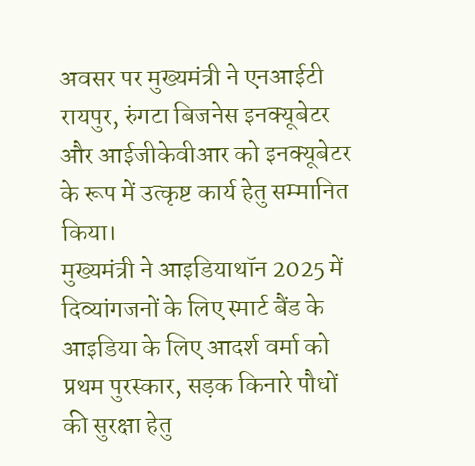अवसर पर मुख्यमंत्री ने एनआईटी रायपुर, रुंगटा बिजनेस इनक्यूबेटर और आईजीकेवीआर को इनक्यूबेटर के रूप में उत्कृष्ट कार्य हेतु सम्मानित किया।
मुख्यमंत्री ने आइडियाथॉन 2025 में दिव्यांगजनों के लिए स्मार्ट बैंड के आइडिया के लिए आदर्श वर्मा को प्रथम पुरस्कार, सड़क किनारे पौधों की सुरक्षा हेतु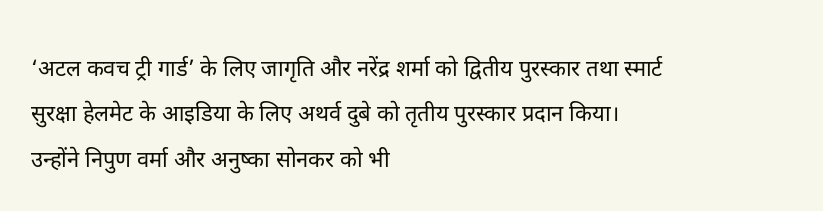‘अटल कवच ट्री गार्ड’ के लिए जागृति और नरेंद्र शर्मा को द्वितीय पुरस्कार तथा स्मार्ट सुरक्षा हेलमेट के आइडिया के लिए अथर्व दुबे को तृतीय पुरस्कार प्रदान किया। उन्होंने निपुण वर्मा और अनुष्का सोनकर को भी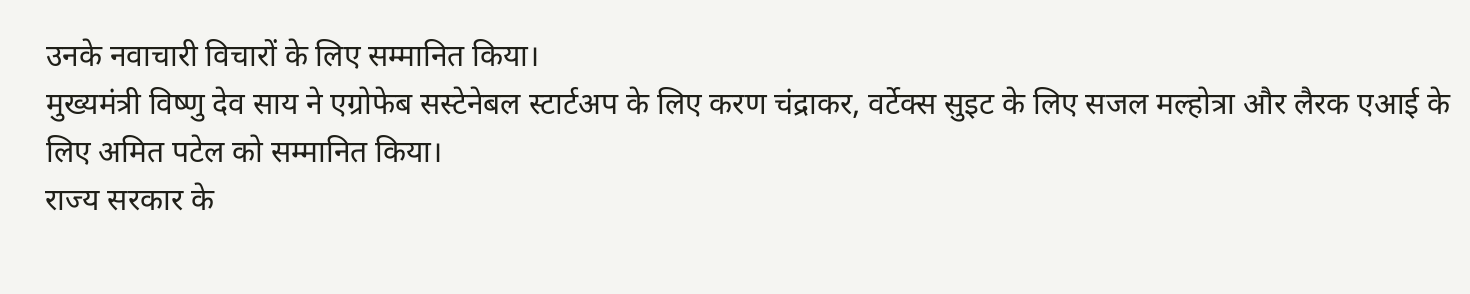उनके नवाचारी विचारों के लिए सम्मानित किया।
मुख्यमंत्री विष्णु देव साय ने एग्रोफेब सस्टेनेबल स्टार्टअप के लिए करण चंद्राकर, वर्टेक्स सुइट के लिए सजल मल्होत्रा और लैरक एआई के लिए अमित पटेल को सम्मानित किया।
राज्य सरकार के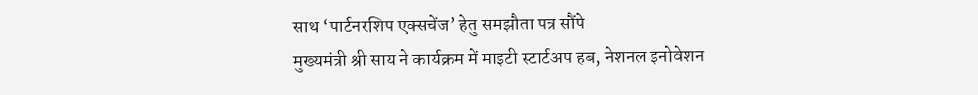साथ ‘पार्टनरशिप एक्सचेंज’ हेतु समझौता पत्र सौंपे
मुख्यमंत्री श्री साय ने कार्यक्रम में माइटी स्टार्टअप हब, नेशनल इनोवेशन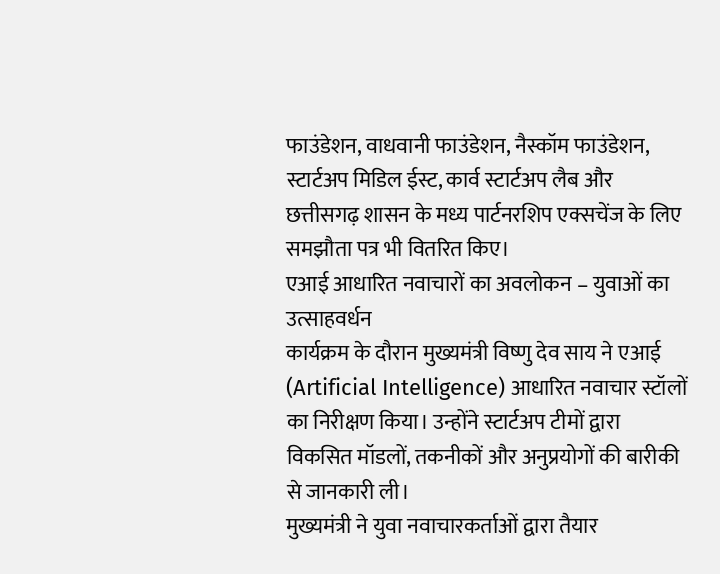फाउंडेशन, वाधवानी फाउंडेशन, नैस्कॉम फाउंडेशन, स्टार्टअप मिडिल ईस्ट, कार्व स्टार्टअप लैब और छत्तीसगढ़ शासन के मध्य पार्टनरशिप एक्सचेंज के लिए समझौता पत्र भी वितरित किए।
एआई आधारित नवाचारों का अवलोकन – युवाओं का उत्साहवर्धन
कार्यक्रम के दौरान मुख्यमंत्री विष्णु देव साय ने एआई (Artificial Intelligence) आधारित नवाचार स्टॉलों का निरीक्षण किया। उन्होंने स्टार्टअप टीमों द्वारा विकसित मॉडलों, तकनीकों और अनुप्रयोगों की बारीकी से जानकारी ली।
मुख्यमंत्री ने युवा नवाचारकर्ताओं द्वारा तैयार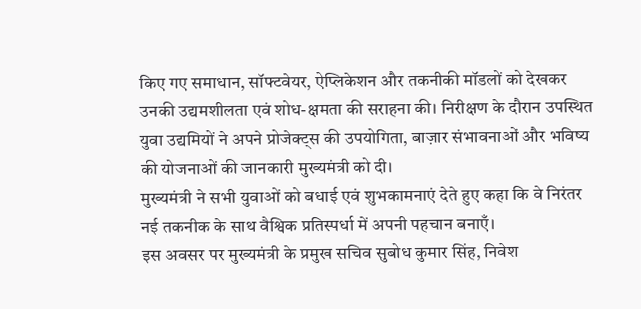किए गए समाधान, सॉफ्टवेयर, ऐप्लिकेशन और तकनीकी मॉडलों को देखकर उनकी उद्यमशीलता एवं शोध-क्षमता की सराहना की। निरीक्षण के दौरान उपस्थित युवा उद्यमियों ने अपने प्रोजेक्ट्स की उपयोगिता, बाज़ार संभावनाओं और भविष्य की योजनाओं की जानकारी मुख्यमंत्री को दी।
मुख्यमंत्री ने सभी युवाओं को बधाई एवं शुभकामनाएं देते हुए कहा कि वे निरंतर नई तकनीक के साथ वैश्विक प्रतिस्पर्धा में अपनी पहचान बनाएँ।
इस अवसर पर मुख्यमंत्री के प्रमुख सचिव सुबोध कुमार सिंह, निवेश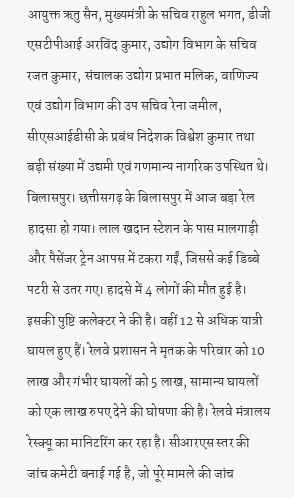आयुक्त ऋतु सैन, मुख्यमंत्री के सचिव राहुल भगत, डीजी एसटीपीआई अरविंद कुमार, उद्योग विभाग के सचिव रजत कुमार, संचालक उद्योग प्रभात मलिक, वाणिज्य एवं उद्योग विभाग की उप सचिव रेना जमील, सीएसआईडीसी के प्रबंध निदेशक विश्वेश कुमार तथा बड़ी संख्या में उद्यमी एवं गणमान्य नागरिक उपस्थित थे।
बिलासपुर। छत्तीसगढ़ के बिलासपुर में आज बड़ा रेल हादसा हो गया। लाल खदान स्टेशन के पास मालगाड़ी और पैसेंजर ट्रेन आपस में टकरा गईं, जिससे कई डिब्बे पटरी से उतर गए। हादसे में 4 लोगों की मौत हुई है। इसकी पुष्टि कलेक्टर ने की है। वहीं 12 से अधिक यात्री घायल हुए हैं। रेलवे प्रशासन ने मृतक के परिवार को 10 लाख और गंभीर घायलों को 5 लाख, सामान्य घायलों को एक लाख रुपए देने की घोषणा की है। रेलवे मंत्रालय रेस्क्यू का मानिटरिंग कर रहा है। सीआरएस स्तर की जांच कमेटी बनाई गई है, जो पूरे मामले की जांच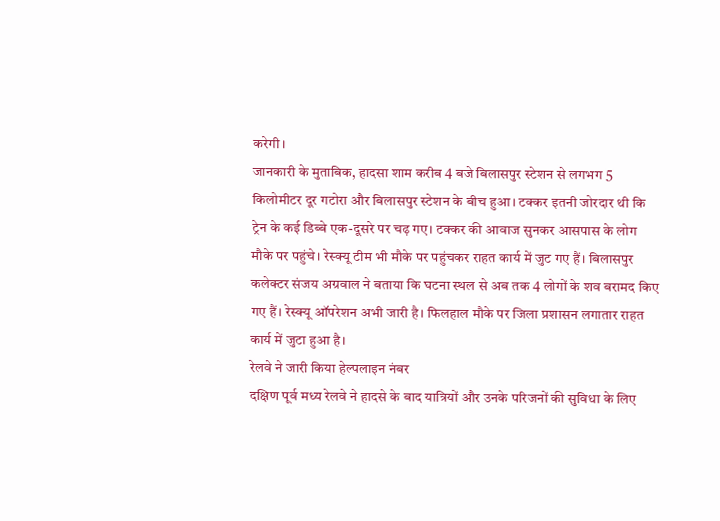करेगी।
जानकारी के मुताबिक, हादसा शाम करीब 4 बजे बिलासपुर स्टेशन से लगभग 5 किलोमीटर दूर गटोरा और बिलासपुर स्टेशन के बीच हुआ। टक्कर इतनी जोरदार थी कि ट्रेन के कई डिब्बे एक-दूसरे पर चढ़ गए। टक्कर की आवाज सुनकर आसपास के लोग मौके पर पहुंचे। रेस्क्यू टीम भी मौके पर पहुंचकर राहत कार्य में जुट गए हैं। बिलासपुर कलेक्टर संजय अग्रवाल ने बताया कि घटना स्थल से अब तक 4 लोगों के शव बरामद किए गए हैं। रेस्क्यू ऑपरेशन अभी जारी है। फिलहाल मौके पर जिला प्रशासन लगातार राहत कार्य में जुटा हुआ है।
रेलवे ने जारी किया हेल्पलाइन नंबर
दक्षिण पूर्व मध्य रेलवे ने हादसे के बाद यात्रियों और उनके परिजनों की सुविधा के लिए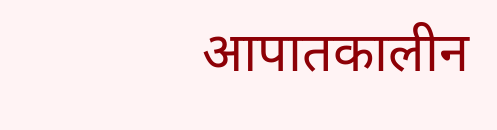आपातकालीन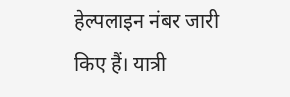हेल्पलाइन नंबर जारी किए हैं। यात्री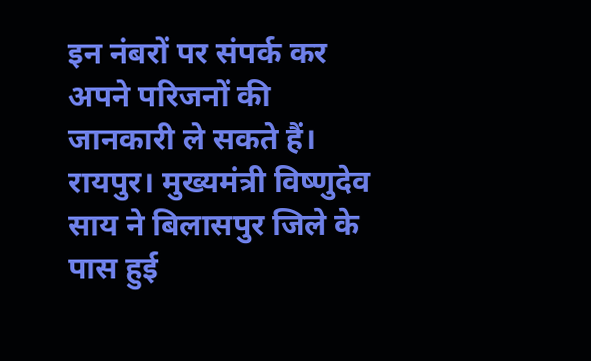इन नंबरों पर संपर्क कर अपने परिजनों की जानकारी ले सकते हैं।
रायपुर। मुख्यमंत्री विष्णुदेव साय ने बिलासपुर जिले के पास हुई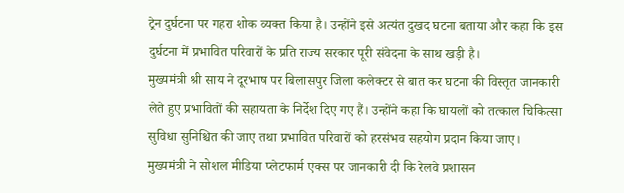ट्रेन दुर्घटना पर गहरा शोक व्यक्त किया है। उन्होंने इसे अत्यंत दुखद घटना बताया और कहा कि इस दुर्घटना में प्रभावित परिवारों के प्रति राज्य सरकार पूरी संवेदना के साथ खड़ी है।
मुख्यमंत्री श्री साय ने दूरभाष पर बिलासपुर जिला कलेक्टर से बात कर घटना की विस्तृत जानकारी लेते हुए प्रभावितों की सहायता के निर्देश दिए गए हैं। उन्होंने कहा कि घायलों को तत्काल चिकित्सा सुविधा सुनिश्चित की जाए तथा प्रभावित परिवारों को हरसंभव सहयोग प्रदान किया जाए।
मुख्यमंत्री ने सोशल मीडिया प्लेटफार्म एक्स पर जानकारी दी कि रेलवे प्रशासन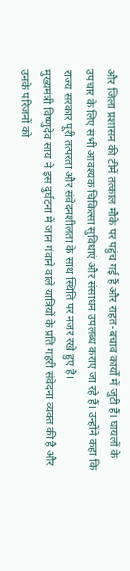और जिला प्रशासन की टीमें तत्काल मौके पर पहुंच गई हैं और राहत-बचाव कार्यों में जुटी हैं। घायलों के उपचार के लिए सभी आवश्यक चिकित्सा सुविधाएं और संसाधन उपलब्ध कराए जा रहे हैं। उन्होंने कहा कि राज्य सरकार पूरी तत्परता और संवेदनशीलता के साथ स्थिति पर नजर रखे हुए है।
मुख्यमंत्री विष्णुदेव साय ने इस दुर्घटना में जान गंवाने वाले यात्रियों के प्रति गहरी संवेदना व्यक्त की है और उनके परिजनों को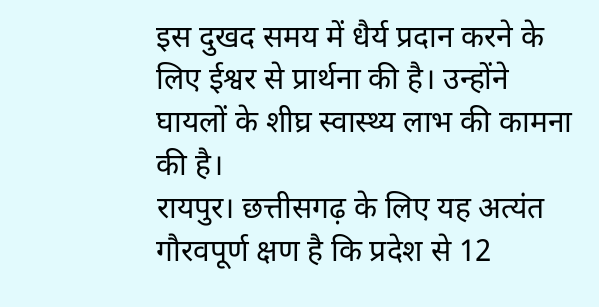इस दुखद समय में धैर्य प्रदान करने के लिए ईश्वर से प्रार्थना की है। उन्होंने घायलों के शीघ्र स्वास्थ्य लाभ की कामना की है।
रायपुर। छत्तीसगढ़ के लिए यह अत्यंत गौरवपूर्ण क्षण है कि प्रदेश से 12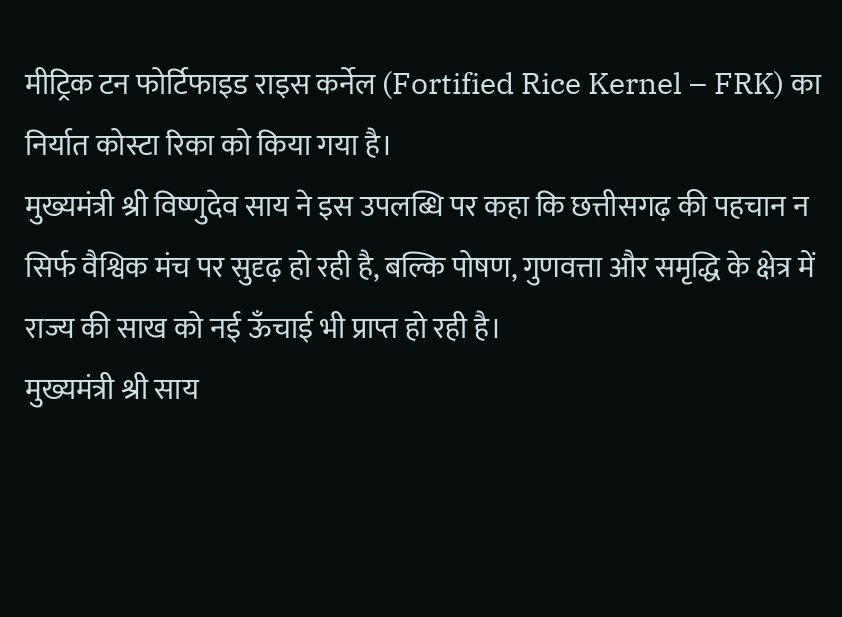मीट्रिक टन फोर्टिफाइड राइस कर्नेल (Fortified Rice Kernel – FRK) का निर्यात कोस्टा रिका को किया गया है।
मुख्यमंत्री श्री विष्णुदेव साय ने इस उपलब्धि पर कहा कि छत्तीसगढ़ की पहचान न सिर्फ वैश्विक मंच पर सुदृढ़ हो रही है, बल्कि पोषण, गुणवत्ता और समृद्धि के क्षेत्र में राज्य की साख को नई ऊँचाई भी प्राप्त हो रही है।
मुख्यमंत्री श्री साय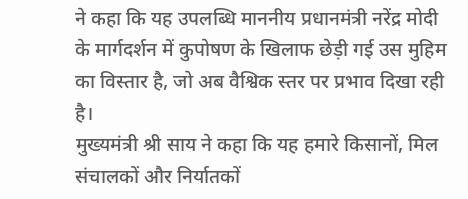ने कहा कि यह उपलब्धि माननीय प्रधानमंत्री नरेंद्र मोदी के मार्गदर्शन में कुपोषण के खिलाफ छेड़ी गई उस मुहिम का विस्तार है, जो अब वैश्विक स्तर पर प्रभाव दिखा रही है।
मुख्यमंत्री श्री साय ने कहा कि यह हमारे किसानों, मिल संचालकों और निर्यातकों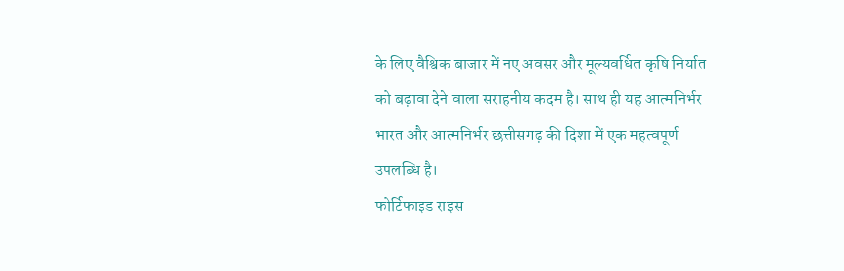के लिए वैश्विक बाजार में नए अवसर और मूल्यवर्धित कृषि निर्यात को बढ़ावा देने वाला सराहनीय कदम है। साथ ही यह आत्मनिर्भर भारत और आत्मनिर्भर छत्तीसगढ़ की दिशा में एक महत्वपूर्ण उपलब्धि है।
फोर्टिफाइड राइस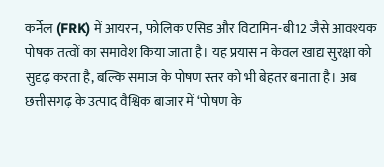कर्नेल (FRK) में आयरन, फोलिक एसिड और विटामिन-बी12 जैसे आवश्यक पोषक तत्वों का समावेश किया जाता है। यह प्रयास न केवल खाद्य सुरक्षा को सुदृढ़ करता है, बल्कि समाज के पोषण स्तर को भी बेहतर बनाता है। अब छत्तीसगढ़ के उत्पाद वैश्विक बाजार में ‘पोषण के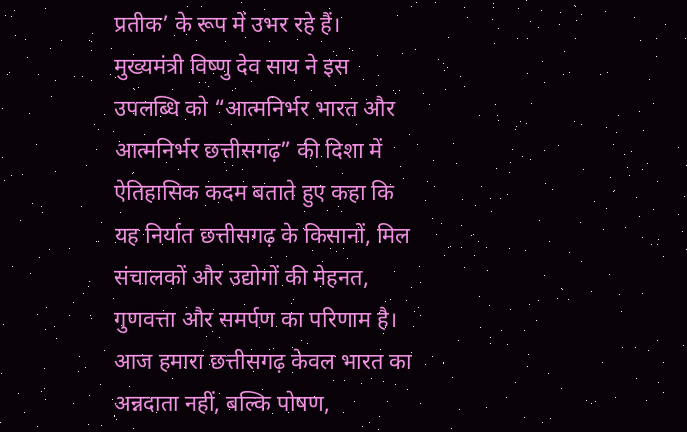प्रतीक’ के रूप में उभर रहे हैं।
मुख्यमंत्री विष्णु देव साय ने इस उपलब्धि को “आत्मनिर्भर भारत और आत्मनिर्भर छत्तीसगढ़” की दिशा में ऐतिहासिक कदम बताते हुए कहा कि यह निर्यात छत्तीसगढ़ के किसानों, मिल संचालकों और उद्योगों की मेहनत, गुणवत्ता और समर्पण का परिणाम है। आज हमारा छत्तीसगढ़ केवल भारत का अन्नदाता नहीं, बल्कि पोषण,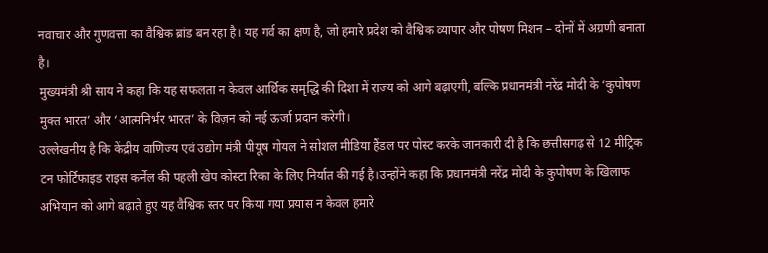नवाचार और गुणवत्ता का वैश्विक ब्रांड बन रहा है। यह गर्व का क्षण है, जो हमारे प्रदेश को वैश्विक व्यापार और पोषण मिशन – दोनों में अग्रणी बनाता है।
मुख्यमंत्री श्री साय ने कहा कि यह सफलता न केवल आर्थिक समृद्धि की दिशा में राज्य को आगे बढ़ाएगी, बल्कि प्रधानमंत्री नरेंद्र मोदी के ‘कुपोषण मुक्त भारत’ और ‘आत्मनिर्भर भारत’ के विज़न को नई ऊर्जा प्रदान करेगी।
उल्लेखनीय है कि केंद्रीय वाणिज्य एवं उद्योग मंत्री पीयूष गोयल ने सोशल मीडिया हैंडल पर पोस्ट करके जानकारी दी है कि छत्तीसगढ़ से 12 मीट्रिक टन फोर्टिफाइड राइस कर्नेल की पहली खेप कोस्टा रिका के लिए निर्यात की गई है।उन्होंने कहा कि प्रधानमंत्री नरेंद्र मोदी के कुपोषण के खिलाफ अभियान को आगे बढ़ाते हुए यह वैश्विक स्तर पर किया गया प्रयास न केवल हमारे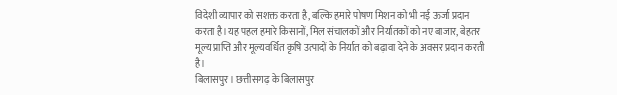विदेशी व्यापार को सशक्त करता है, बल्कि हमारे पोषण मिशन को भी नई ऊर्जा प्रदान करता है।यह पहल हमारे किसानों, मिल संचालकों और निर्यातकों को नए बाजार, बेहतर मूल्य प्राप्ति और मूल्यवर्धित कृषि उत्पादों के निर्यात को बढ़ावा देने के अवसर प्रदान करती है।
बिलासपुर। छत्तीसगढ़ के बिलासपुर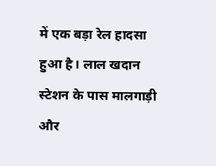में एक बड़ा रेल हादसा हुआ है। लाल खदान स्टेशन के पास मालगाड़ी और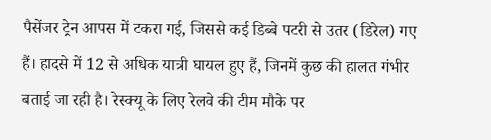पैसेंजर ट्रेन आपस में टकरा गई, जिससे कई डिब्बे पटरी से उतर (डिरेल) गए हैं। हादसे में 12 से अधिक यात्री घायल हुए हैं, जिनमें कुछ की हालत गंभीर बताई जा रही है। रेस्क्यू के लिए रेलवे की टीम मौके पर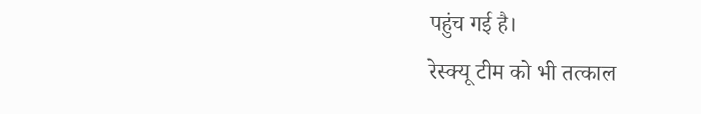पहुंच गई है।
रेस्क्यू टीम को भी तत्काल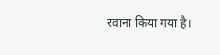रवाना किया गया है।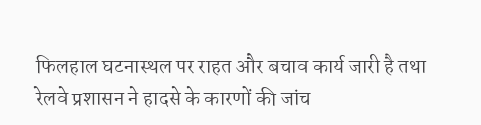फिलहाल घटनास्थल पर राहत और बचाव कार्य जारी है तथा रेलवे प्रशासन ने हादसे के कारणों की जांच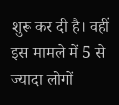शुरू कर दी है। वहीं इस मामले में 5 से ज्यादा लोगों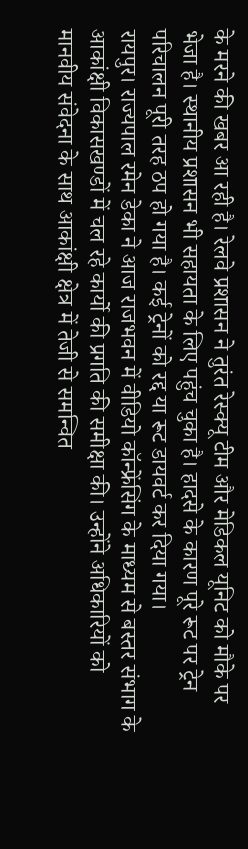के मरने की खबर आ रही है। रेलवे प्रशासन ने तुरंत रेस्क्यू टीम और मेडिकल यूनिट को मौके पर भेजा है। स्थानीय प्रशासन भी सहायता के लिए पहुंच चुका है। हादसे के कारण पूरे रूट पर ट्रेन परिचालन पूरी तरह ठप हो गया है। कई ट्रेनों को रद्द या रूट डायवर्ट कर दिया गया।
रायपुर। राज्यपाल रमेन डेका ने आज राजभवन में वीडियो कॉन्फ्रेंसिंग के माध्यम से बस्तर संभाग के आकांक्षी विकासखण्डों में चल रहे कार्यो की प्रगति की समीक्षा की। उन्होंने अधिकारियों को मानवीय संवेदना के साथ आकांक्षी क्षेत्र में तेजी से समन्वित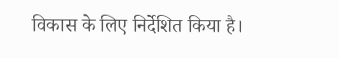विकास के लिए निर्देशित किया है।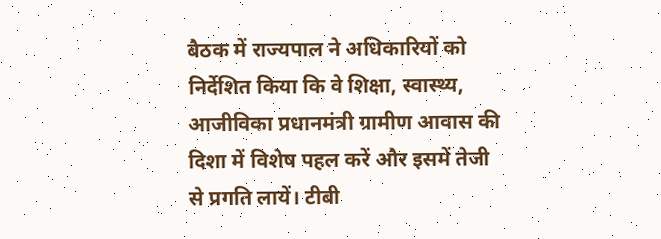बैठक में राज्यपाल ने अधिकारियों को निर्देशित किया कि वे शिक्षा, स्वास्थ्य, आजीविका प्रधानमंत्री ग्रामीण आवास की दिशा में विशेष पहल करें और इसमें तेजी से प्रगति लायें। टीबी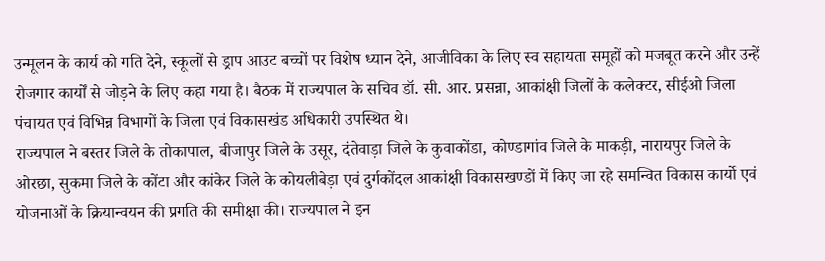उन्मूलन के कार्य को गति देने, स्कूलों से ड्राप आउट बच्चों पर विशेष ध्यान देने, आजीविका के लिए स्व सहायता समूहों को मजबूत करने और उन्हें रोजगार कार्यों से जोड़ने के लिए कहा गया है। बैठक में राज्यपाल के सचिव डॉ. सी. आर. प्रसन्ना, आकांक्षी जिलों के कलेक्टर, सीईओ जिला पंचायत एवं विभिन्न विभागों के जिला एवं विकासखंड अधिकारी उपस्थित थे।
राज्यपाल ने बस्तर जिले के तोकापाल, बीजापुर जिले के उसूर, दंतेवाड़ा जिले के कुवाकोंडा, कोण्डागांव जिले के माकड़ी, नारायपुर जिले के ओरछा, सुकमा जिले के कोंटा और कांकेर जिले के कोयलीबेड़ा एवं दुर्गकोंदल आकांक्षी विकासखण्डों में किए जा रहे समन्वित विकास कार्यो एवं योजनाओं के क्रियान्वयन की प्रगति की समीक्षा की। राज्यपाल ने इन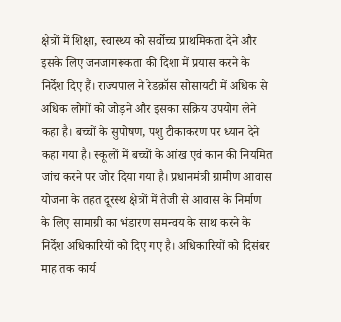क्षेत्रों में शिक्षा, स्वास्थ्य को सर्वोच्च प्राथमिकता देने और इसके लिए जनजागरूकता की दिशा में प्रयास करने के निर्देश दिए हैं। राज्यपाल ने रेडक्रॉस सोसायटी में अधिक से अधिक लोगों को जोड़ने और इसका सक्रिय उपयोग लेने कहा है। बच्चों के सुपोषण, पशु टीकाकरण पर ध्यान देने कहा गया है। स्कूलों में बच्चों के आंख एवं कान की नियमित जांच करने पर जोर दिया गया है। प्रधानमंत्री ग्रामीण आवास योजना के तहत दूरस्थ क्षेत्रों में तेजी से आवास के निर्माण के लिए सामाग्री का भंडारण समन्वय के साथ करने के निर्देश अधिकारियों को दिए गए है। अधिकारियों को दिसंबर माह तक कार्य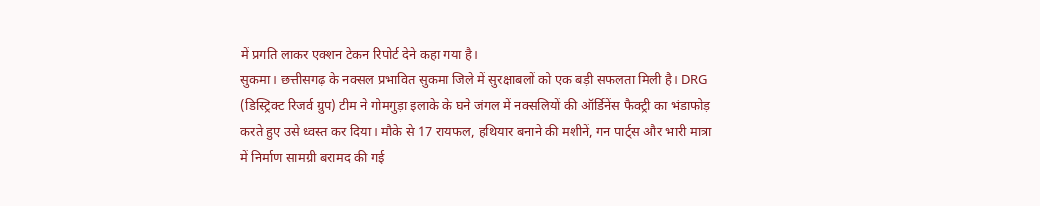में प्रगति लाकर एक्शन टेकन रिपोर्ट देने कहा गया है।
सुकमा। छत्तीसगढ़ के नक्सल प्रभावित सुकमा जिले में सुरक्षाबलों को एक बड़ी सफलता मिली है। DRG (डिस्ट्रिक्ट रिजर्व ग्रुप) टीम ने गोमगुड़ा इलाके के घने जंगल में नक्सलियों की ऑर्डिनेंस फैक्ट्री का भंडाफोड़ करते हुए उसे ध्वस्त कर दिया। मौके से 17 रायफल, हथियार बनाने की मशीनें, गन पार्ट्स और भारी मात्रा में निर्माण सामग्री बरामद की गई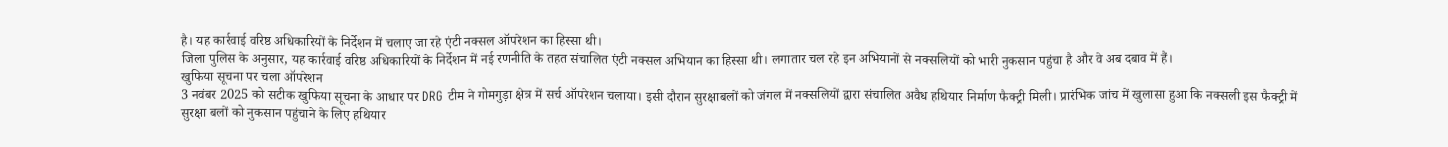है। यह कार्रवाई वरिष्ठ अधिकारियों के निर्देशन में चलाए जा रहे एंटी नक्सल ऑपरेशन का हिस्सा थी।
जिला पुलिस के अनुसार, यह कार्रवाई वरिष्ठ अधिकारियों के निर्देशन में नई रणनीति के तहत संचालित एंटी नक्सल अभियान का हिस्सा थी। लगातार चल रहे इन अभियानों से नक्सलियों को भारी नुकसान पहुंचा है और वे अब दबाव में हैं।
खुफिया सूचना पर चला ऑपरेशन
3 नवंबर 2025 को सटीक खुफिया सूचना के आधार पर DRG टीम ने गोमगुड़ा क्षेत्र में सर्च ऑपरेशन चलाया। इसी दौरान सुरक्षाबलों को जंगल में नक्सलियों द्वारा संचालित अवैध हथियार निर्माण फैक्ट्री मिली। प्रारंभिक जांच में खुलासा हुआ कि नक्सली इस फैक्ट्री में सुरक्षा बलों को नुकसान पहुंचाने के लिए हथियार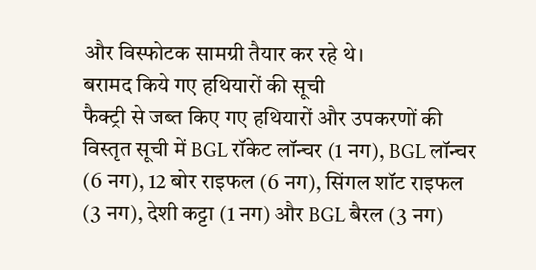और विस्फोटक सामग्री तैयार कर रहे थे।
बरामद किये गए हथियारों की सूची
फैक्ट्री से जब्त किए गए हथियारों और उपकरणों की विस्तृत सूची में BGL रॉकेट लॉन्चर (1 नग), BGL लॉन्चर (6 नग), 12 बोर राइफल (6 नग), सिंगल शॉट राइफल (3 नग), देशी कट्टा (1 नग) और BGL बैरल (3 नग)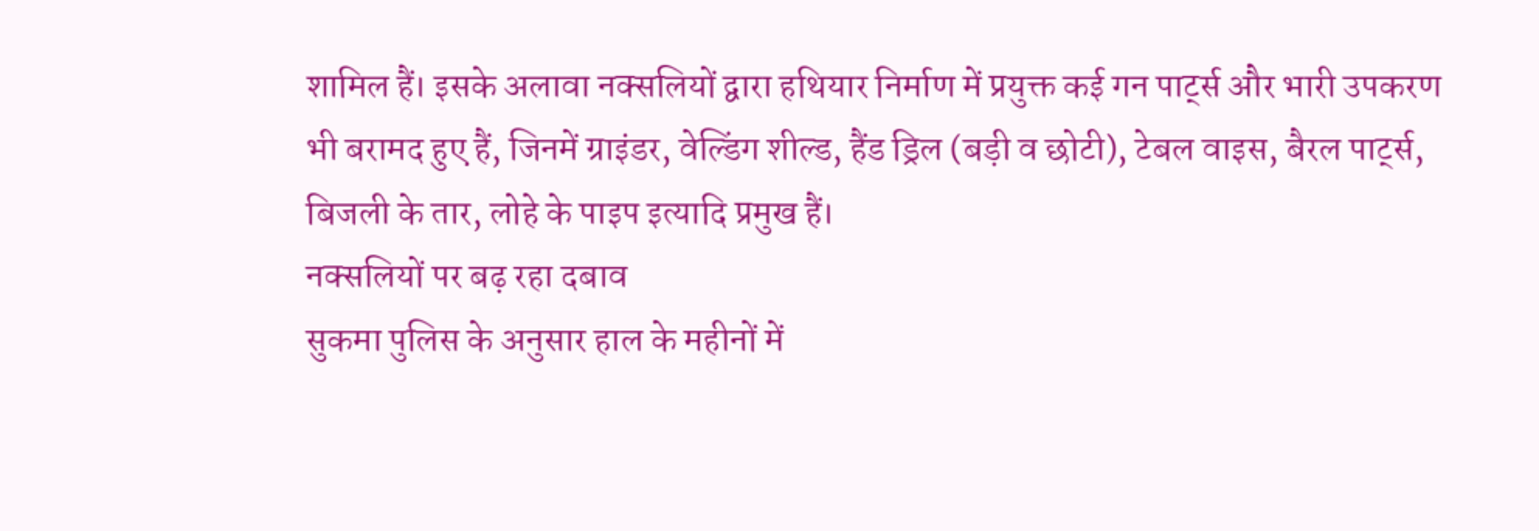शामिल हैं। इसके अलावा नक्सलियों द्वारा हथियार निर्माण में प्रयुक्त कई गन पार्ट्स और भारी उपकरण भी बरामद हुए हैं, जिनमें ग्राइंडर, वेल्डिंग शील्ड, हैंड ड्रिल (बड़ी व छोटी), टेबल वाइस, बैरल पार्ट्स, बिजली के तार, लोहे के पाइप इत्यादि प्रमुख हैं।
नक्सलियों पर बढ़ रहा दबाव
सुकमा पुलिस के अनुसार हाल के महीनों में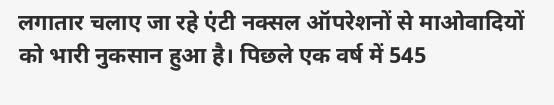लगातार चलाए जा रहे एंटी नक्सल ऑपरेशनों से माओवादियों को भारी नुकसान हुआ है। पिछले एक वर्ष में 545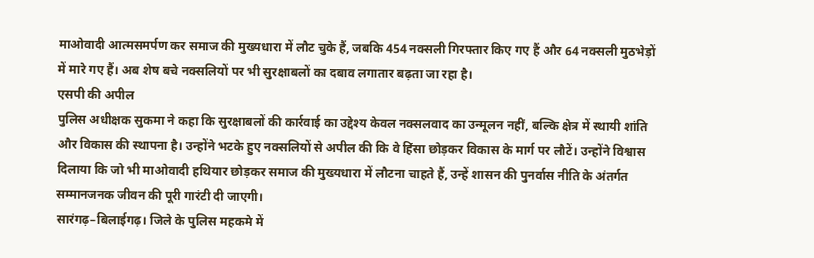माओवादी आत्मसमर्पण कर समाज की मुख्यधारा में लौट चुके हैं, जबकि 454 नक्सली गिरफ्तार किए गए हैं और 64 नक्सली मुठभेड़ों में मारे गए हैं। अब शेष बचे नक्सलियों पर भी सुरक्षाबलों का दबाव लगातार बढ़ता जा रहा है।
एसपी की अपील
पुलिस अधीक्षक सुकमा ने कहा कि सुरक्षाबलों की कार्रवाई का उद्देश्य केवल नक्सलवाद का उन्मूलन नहीं, बल्कि क्षेत्र में स्थायी शांति और विकास की स्थापना है। उन्होंने भटके हुए नक्सलियों से अपील की कि वे हिंसा छोड़कर विकास के मार्ग पर लौटें। उन्होंने विश्वास दिलाया कि जो भी माओवादी हथियार छोड़कर समाज की मुख्यधारा में लौटना चाहते हैं, उन्हें शासन की पुनर्वास नीति के अंतर्गत सम्मानजनक जीवन की पूरी गारंटी दी जाएगी।
सारंगढ़–बिलाईगढ़। जिले के पुलिस महकमे में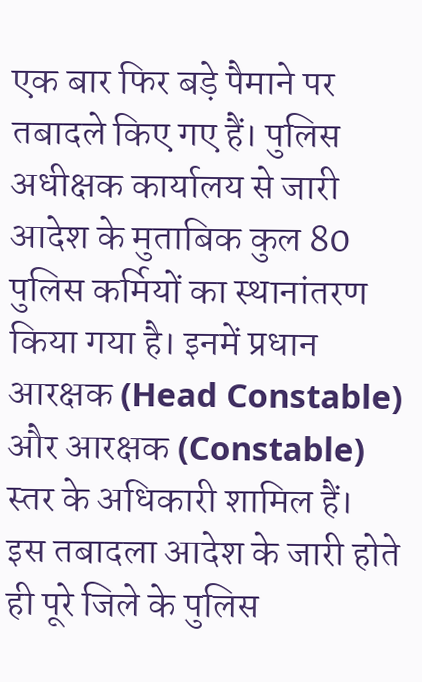एक बार फिर बड़े पैमाने पर तबादले किए गए हैं। पुलिस अधीक्षक कार्यालय से जारी आदेश के मुताबिक कुल 80 पुलिस कर्मियों का स्थानांतरण किया गया है। इनमें प्रधान आरक्षक (Head Constable) और आरक्षक (Constable) स्तर के अधिकारी शामिल हैं।
इस तबादला आदेश के जारी होते ही पूरे जिले के पुलिस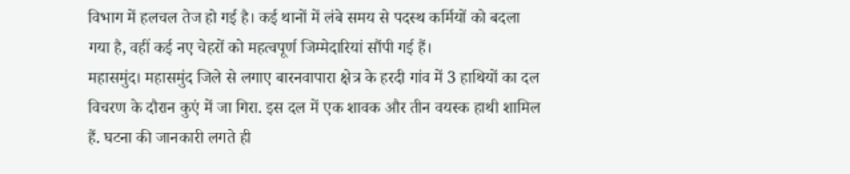विभाग में हलचल तेज हो गई है। कई थानों में लंबे समय से पदस्थ कर्मियों को बदला गया है, वहीं कई नए चेहरों को महत्वपूर्ण जिम्मेदारियां सौंपी गई हैं।
महासमुंद। महासमुंद जिले से लगाए बारनवापारा क्षेत्र के हरदी गांव में 3 हाथियों का दल विचरण के दौरान कुएं में जा गिरा. इस दल में एक शावक और तीन वयस्क हाथी शामिल हैं. घटना की जानकारी लगते ही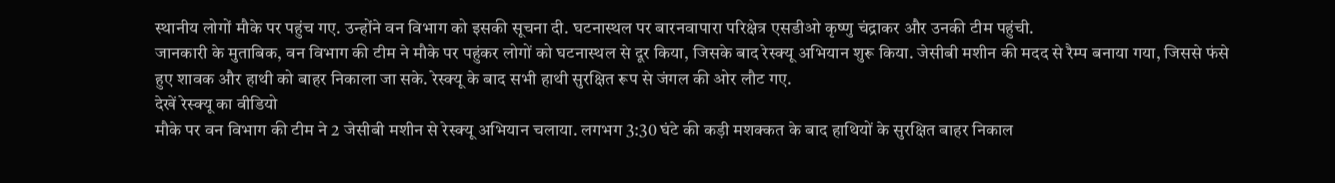स्थानीय लोगों मौके पर पहुंच गए. उन्होंने वन विभाग को इसकी सूचना दी. घटनास्थल पर बारनवापारा परिक्षेत्र एसडीओ कृष्णु चंद्राकर और उनकी टीम पहुंची.
जानकारी के मुताबिक, वन विभाग की टीम ने मौके पर पहुंकर लोगों को घटनास्थल से दूर किया, जिसके बाद रेस्क्यू अभियान शुरू किया. जेसीबी मशीन की मदद से रैम्प बनाया गया, जिससे फंसे हुए शावक और हाथी को बाहर निकाला जा सके. रेस्क्यू के बाद सभी हाथी सुरक्षित रूप से जंगल की ओर लौट गए.
देखें रेस्क्यू का वीडियो
मौके पर वन विभाग की टीम ने 2 जेसीबी मशीन से रेस्क्यू अभियान चलाया. लगभग 3:30 घंटे की कड़ी मशक्कत के बाद हाथियों के सुरक्षित बाहर निकाल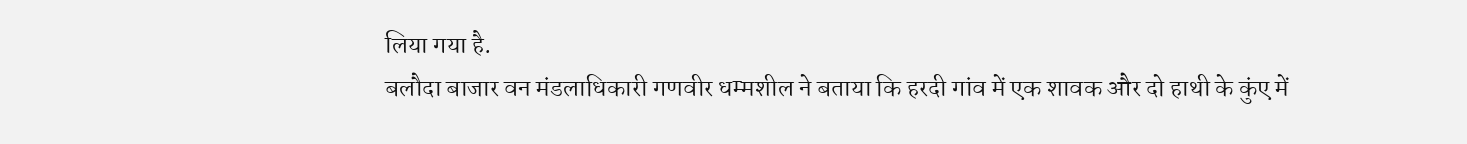लिया गया है.
बलौदा बाजार वन मंडलाधिकारी गणवीर धम्मशील ने बताया कि हरदी गांव में एक शावक और दो हाथी के कुंए में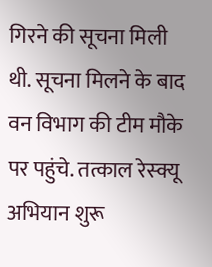गिरने की सूचना मिली थी. सूचना मिलने के बाद वन विभाग की टीम मौके पर पहुंचे. तत्काल रेस्क्यू अभियान शुरू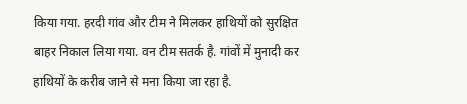किया गया. हरदी गांव और टीम ने मिलकर हाथियों को सुरक्षित बाहर निकाल लिया गया. वन टीम सतर्क है. गांवों में मुनादी कर हाथियों के करीब जाने से मना किया जा रहा है.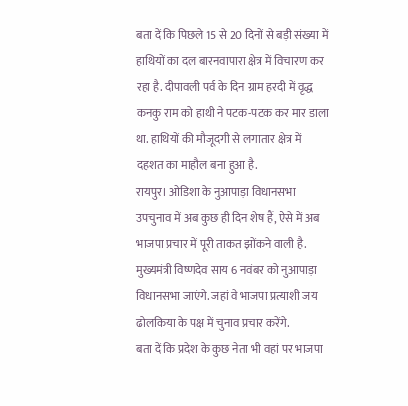बता दें कि पिछले 15 से 20 दिनों से बड़ी संख्या में हाथियों का दल बारनवापारा क्षेत्र में विचारण कर रहा है. दीपावली पर्व के दिन ग्राम हरदी में वृद्ध कनकु राम को हाथी ने पटक-पटक कर मार डाला था. हाथियों की मौजूदगी से लगातार क्षेत्र में दहशत का माहौल बना हुआ है.
रायपुर। ओडिशा के नुआपाड़ा विधानसभा उपचुनाव में अब कुछ ही दिन शेष हैं, ऐसे में अब भाजपा प्रचार में पूरी ताकत झोंकने वाली है. मुख्यमंत्री विष्णदेव साय 6 नवंबर को नुआपाड़ा विधानसभा जाएंगे. जहां वे भाजपा प्रत्याशी जय ढोलकिया के पक्ष में चुनाव प्रचार करेंगे.
बता दें कि प्रदेश के कुछ नेता भी वहां पर भाजपा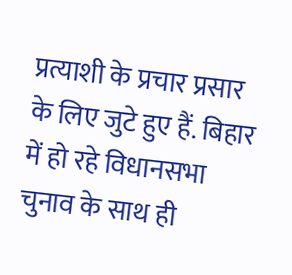प्रत्याशी के प्रचार प्रसार के लिए जुटे हुए हैं. बिहार में हो रहे विधानसभा चुनाव के साथ ही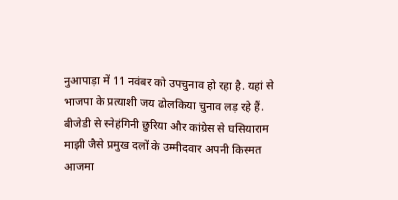नुआपाड़ा में 11 नवंबर को उपचुनाव हो रहा है. यहां से भाजपा के प्रत्याशी जय ढोलकिया चुनाव लड़ रहे हैं. बीजेडी से स्नेहंगिनी छुरिया और कांग्रेस से घसियाराम माझी जैसे प्रमुख दलों के उम्मीदवार अपनी किस्मत आजमा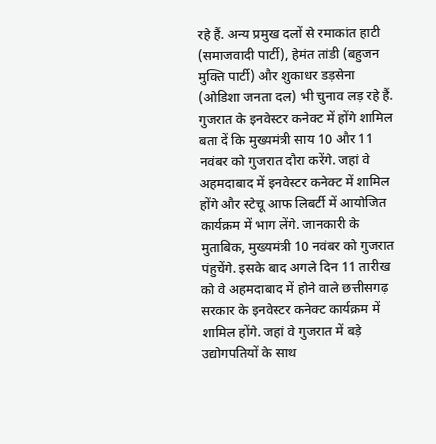रहे हैं. अन्य प्रमुख दलों से रमाकांत हाटी (समाजवादी पार्टी), हेमंत तांडी (बहुजन मुक्ति पार्टी) और शुकाधर डड़सेना (ओडिशा जनता दल) भी चुनाव लड़ रहे हैं.
गुजरात के इनवेस्टर कनेक्ट में होंगे शामिल
बता दें कि मुख्यमंत्री साय 10 और 11 नवंबर को गुजरात दौरा करेंगे. जहां वे अहमदाबाद में इनवेस्टर कनेक्ट में शामिल होंगे और स्टेचू आफ लिबर्टी में आयोजित कार्यक्रम में भाग लेंगे. जानकारी के मुताबिक, मुख्यमंत्री 10 नवंबर को गुजरात पंहुचेंगे. इसके बाद अगले दिन 11 तारीख को वे अहमदाबाद में होने वाले छत्तीसगढ़ सरकार के इनवेस्टर कनेक्ट कार्यक्रम में शामिल होंगे. जहां वे गुजरात में बड़े उद्योगपतियों के साथ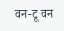वन-टू वन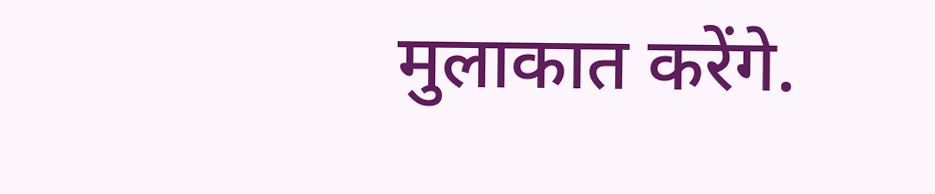मुलाकात करेंगे.